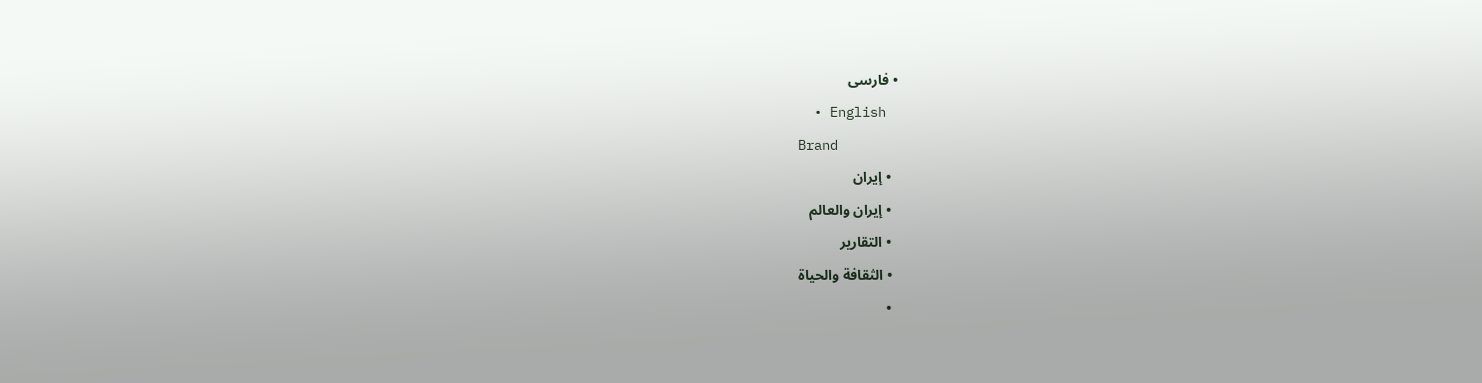• فارسی
  • English
Brand
  • إيران
  • إيران والعالم
  • التقارير
  • الثقافة والحياة
  •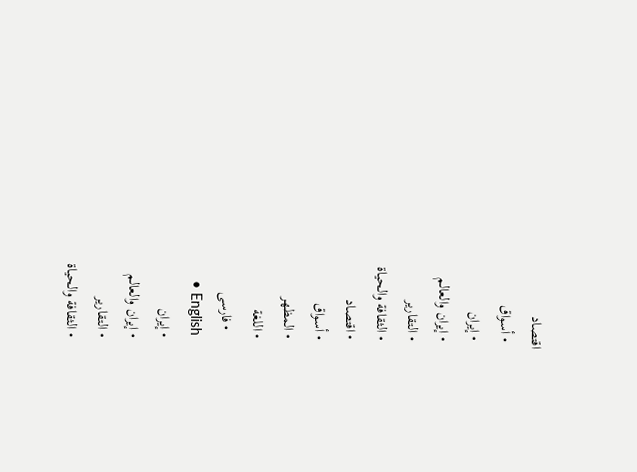اقتصاد
  • أسواق
  • إيران
  • إيران والعالم
  • التقارير
  • الثقافة والحياة
  • اقتصاد
  • أسواق
  • المظهر
  • اللغة
    • فارسی
    • English
  • إيران
  • إيران والعالم
  • التقارير
  • الثقافة والحياة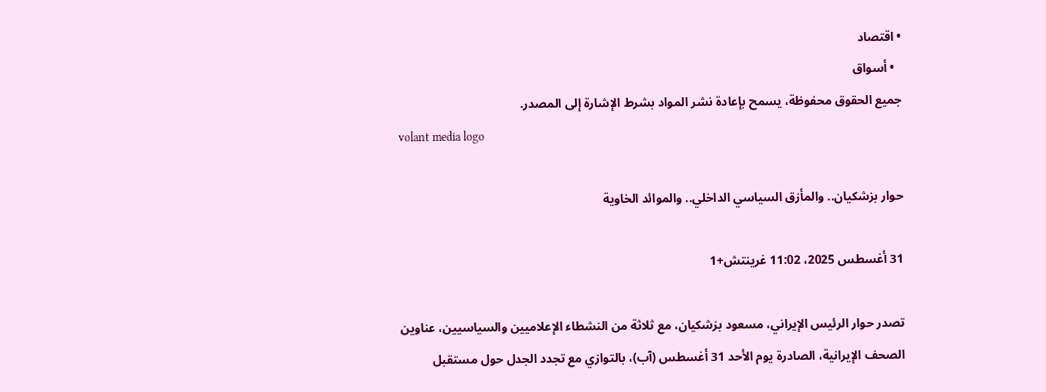• اقتصاد
  • أسواق
جميع الحقوق محفوظة، يسمح بإعادة نشر المواد بشرط الإشارة إلى المصدر.
volant media logo

حوار بزشكيان.. والمأزق السياسي الداخلي.. والموائد الخاوية

31 أغسطس 2025، 11:02 غرينتش+1

تصدر حوار الرئيس الإيراني، مسعود بزشكيان، مع ثلاثة من النشطاء الإعلاميين والسياسيين، عناوين الصحف الإيرانية، الصادرة يوم الأحد 31 أغسطس (آب)، بالتوازي مع تجدد الجدل حول مستقبل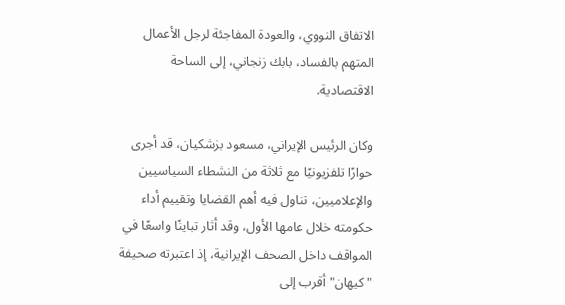الاتفاق النووي، والعودة المفاجئة لرجل الأعمال المتهم بالفساد، بابك زنجاني، إلى الساحة الاقتصادية.

وكان الرئيس الإيراني، مسعود بزشكيان، قد أجرى حوارًا تلفزيونيًا مع ثلاثة من النشطاء السياسيين والإعلاميين، تناول فيه أهم القضايا وتقييم أداء حكومته خلال عامها الأول، وقد أثار تباينًا واسعًا في المواقف داخل الصحف الإيرانية، إذ اعتبرته صحيفة "كيهان" أقرب إلى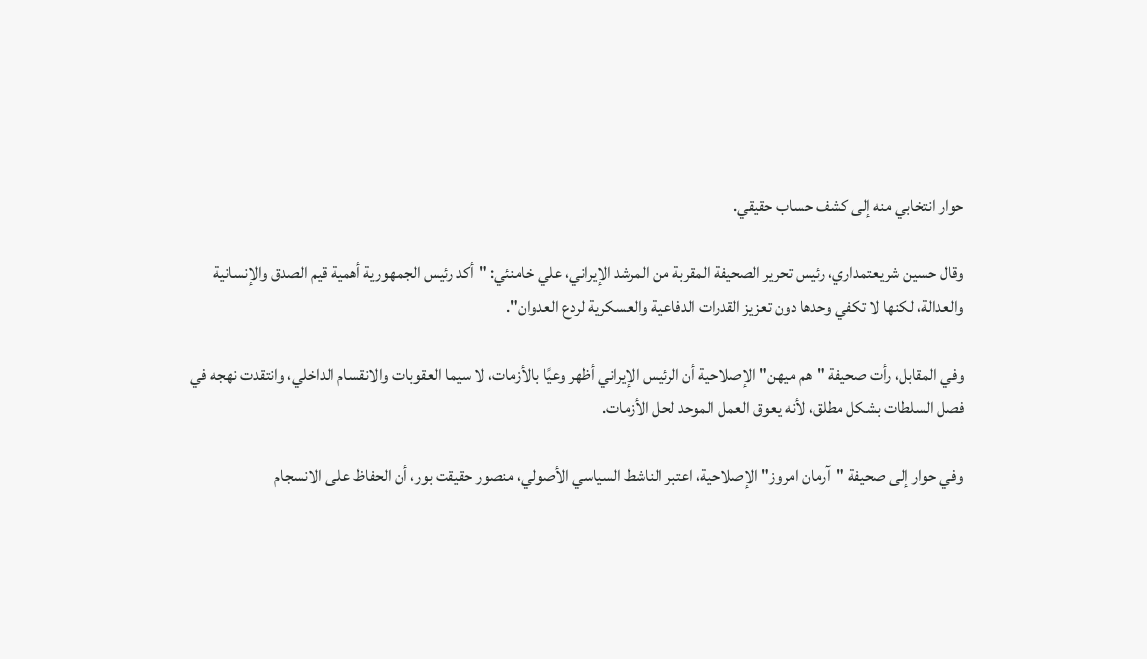حوار انتخابي منه إلى كشف حساب حقيقي.

وقال حسين شريعتمداري، رئيس تحرير الصحيفة المقربة من المرشد الإيراني، علي خامنئي: "أكد رئيس الجمهورية أهمية قيم الصدق والإنسانية والعدالة، لكنها لا تكفي وحدها دون تعزيز القدرات الدفاعية والعسكرية لردع العدوان".

وفي المقابل، رأت صحيفة "هم‌ میهن" الإصلاحية أن الرئيس الإيراني أظهر وعيًا بالأزمات، لا سيما العقوبات والانقسام الداخلي، وانتقدت نهجه في فصل السلطات بشكل مطلق، لأنه يعوق العمل الموحد لحل الأزمات.

وفي حوار إلى صحيفة "آرمان امروز" الإصلاحية، اعتبر الناشط السياسي الأصولي، منصور حقيقت بور، أن الحفاظ على الانسجام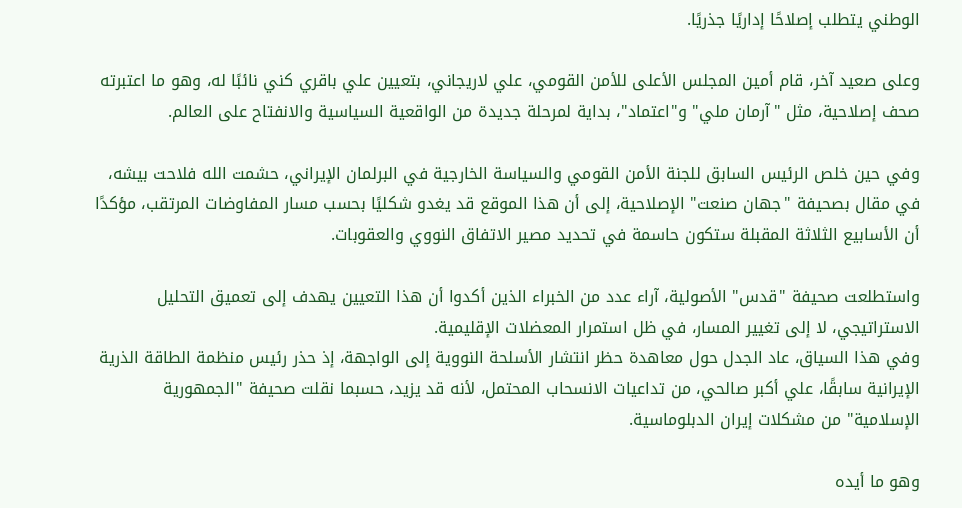الوطني يتطلب إصلاحًا إداريًا جذريًا.

وعلى صعيد آخر، قام أمين المجلس الأعلى للأمن القومي، علي لاريجاني، بتعيين علي باقري كني نائبًا له، وهو ما اعتبرته صحف إصلاحية، مثل "آرمان ملي" و"اعتماد"، بداية لمرحلة جديدة من الواقعية السياسية والانفتاح على العالم.

وفي حين خلص الرئيس السابق للجنة الأمن القومي والسياسة الخارجية في البرلمان الإيراني، حشمت‌ الله فلاحت ‌بيشه، في مقال بصحيفة "جهان صنعت" الإصلاحية، إلى أن هذا الموقع قد يغدو شكليًا بحسب مسار المفاوضات المرتقب، مؤكدًا أن الأسابيع الثلاثة المقبلة ستكون حاسمة في تحديد مصير الاتفاق النووي والعقوبات.

واستطلعت صحيفة "قدس" الأصولية، آراء عدد من الخبراء الذين أكدوا أن هذا التعيين يهدف إلى تعميق التحليل الاستراتيجي، لا إلى تغيير المسار، في ظل استمرار المعضلات الإقليمية.
وفي هذا السياق، عاد الجدل حول معاهدة حظر انتشار الأسلحة النووية إلى الواجهة، إذ حذر رئيس منظمة الطاقة الذرية الإيرانية سابقًا، علي‌ أكبر صالحي، من تداعيات الانسحاب المحتمل، لأنه قد يزيد، حسبما نقلت صحيفة "الجمهورية الإسلامية" من مشكلات إيران الدبلوماسية.

وهو ما أيده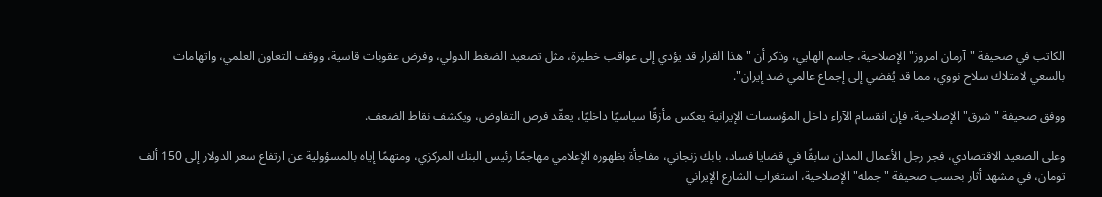الكاتب في صحيفة "آرمان امروز" الإصلاحية، جاسم الهایي، وذكر أن "هذا القرار قد يؤدي إلى عواقب خطيرة، مثل تصعيد الضغط الدولي، وفرض عقوبات قاسية، ووقف التعاون العلمي، واتهامات بالسعي لامتلاك سلاح نووي، مما قد يُفضي إلى إجماع عالمي ضد إيران".

ووفق صحيفة "شرق" الإصلاحية، فإن انقسام الآراء داخل المؤسسات الإيرانية يعكس مأزقًا سياسيًا داخليًا، يعقّد فرص التفاوض، ويكشف نقاط الضعف.

وعلى الصعيد الاقتصادي، فجر رجل الأعمال المدان سابقًا في قضايا فساد، بابك زنجاني، مفاجأة بظهوره الإعلامي مهاجمًا رئيس البنك المركزي، ومتهمًا إياه بالمسؤولية عن ارتفاع سعر الدولار إلى 150 ألف تومان، في مشهد أثار بحسب صحيفة "جمله" الإصلاحية، استغراب الشارع الإيراني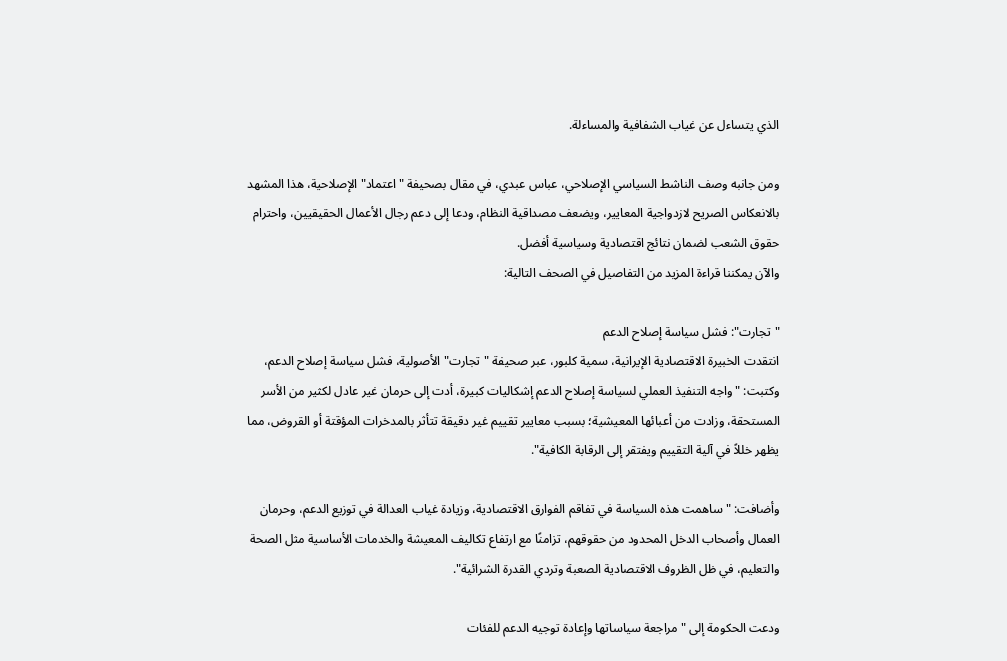الذي يتساءل عن غياب الشفافية والمساءلة.

ومن جانبه وصف الناشط السياسي الإصلاحي، عباس عبدي، في مقال بصحيفة "اعتماد" الإصلاحية، هذا المشهد بالانعكاس الصريح لازدواجية المعايير، ويضعف مصداقية النظام، ودعا إلى دعم رجال الأعمال الحقيقيين، واحترام حقوق الشعب لضمان نتائج اقتصادية وسياسية أفضل.
والآن يمكننا قراءة المزيد من التفاصيل في الصحف التالية:

"تجارت": فشل سياسة إصلاح الدعم
انتقدت الخبيرة الاقتصادية الإيرانية، سمیة كلبور، عبر صحيفة "تجارت" الأصولية، فشل سياسة إصلاح الدعم، وكتبت: "واجه التنفيذ العملي لسياسة إصلاح الدعم إشكاليات كبيرة، أدت إلى حرمان غير عادل لكثير من الأسر المستحقة، وزادت من أعبائها المعيشية؛ بسبب معايير تقييم غير دقيقة تتأثر بالمدخرات المؤقتة أو القروض، مما يظهر خللاً في آلية التقييم ويفتقر إلى الرقابة الكافية".

وأضافت: "ساهمت هذه السياسة في تفاقم الفوارق الاقتصادية، وزيادة غياب العدالة في توزيع الدعم، وحرمان العمال وأصحاب الدخل المحدود من حقوقهم، تزامنًا مع ارتفاع تكاليف المعيشة والخدمات الأساسية مثل الصحة والتعليم، في ظل الظروف الاقتصادية الصعبة وتردي القدرة الشرائية".

ودعت الحكومة إلى "مراجعة سياساتها وإعادة توجيه الدعم للفئات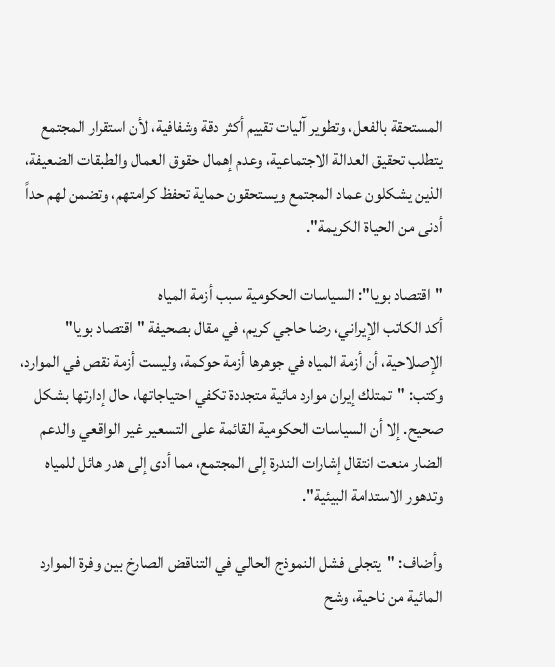المستحقة بالفعل، وتطوير آليات تقييم أكثر دقة وشفافية، لأن استقرار المجتمع يتطلب تحقيق العدالة الاجتماعية، وعدم إهمال حقوق العمال والطبقات الضعيفة، الذين يشكلون عماد المجتمع ويستحقون حماية تحفظ كرامتهم، وتضمن لهم حداً أدنى من الحياة الكريمة".

"اقتصاد بويا": السياسات الحكومية سبب أزمة المياه
أكد الكاتب الإيراني، رضا حاجي كريم، في مقال بصحيفة "اقتصاد بويا" الإصلاحية، أن أزمة المياه في جوهرها أزمة حوكمة، وليست أزمة نقص في الموارد، وكتب: "تمتلك إيران موارد مائية متجددة تكفي احتياجاتها، حال إدارتها بشكل صحيح. إلا أن السياسات الحكومية القائمة على التسعير غير الواقعي والدعم الضار منعت انتقال إشارات الندرة إلى المجتمع، مما أدى إلى هدر هائل للمياه وتدهور الاستدامة البيئية".

وأضاف: "يتجلى فشل النموذج الحالي في التناقض الصارخ بين وفرة الموارد المائية من ناحية، وشح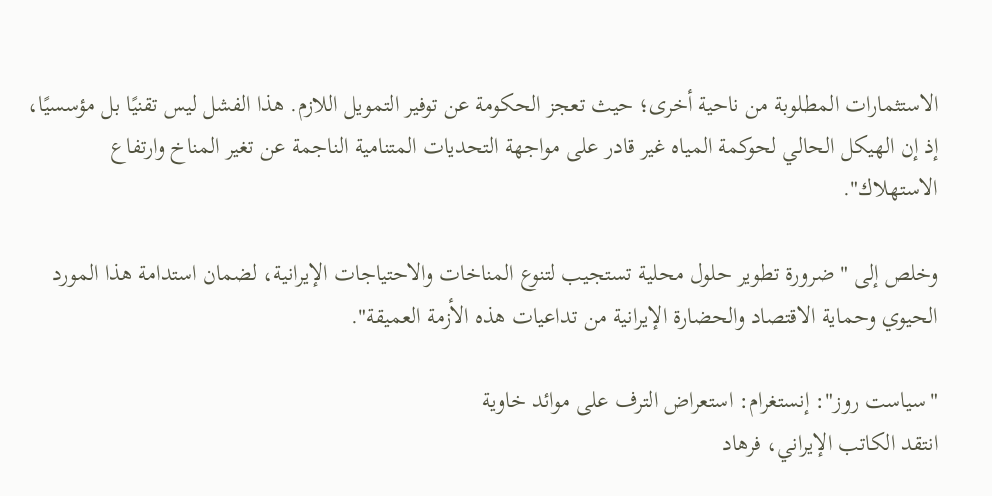الاستثمارات المطلوبة من ناحية أخرى؛ حيث تعجز الحكومة عن توفير التمويل اللازم. هذا الفشل ليس تقنيًا بل مؤسسيًا، إذ إن الهيكل الحالي لحوكمة المياه غير قادر على مواجهة التحديات المتنامية الناجمة عن تغير المناخ وارتفاع الاستهلاك".

وخلص إلى "ضرورة تطوير حلول محلية تستجيب لتنوع المناخات والاحتياجات الإيرانية، لضمان استدامة هذا المورد الحيوي وحماية الاقتصاد والحضارة الإيرانية من تداعيات هذه الأزمة العميقة".

"سياست روز": إنستغرام: استعراض الترف على موائد خاوية
انتقد الكاتب الإيراني، فرهاد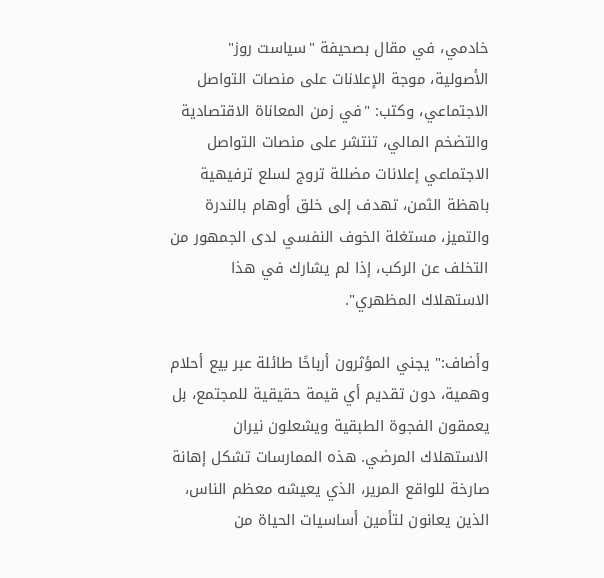خادمي، في مقال بصحيفة "سياست روز" الأصولية، موجة الإعلانات على منصات التواصل الاجتماعي، وكتب: "في زمن المعاناة الاقتصادية والتضخم المالي، تنتشر على منصات التواصل الاجتماعي إعلانات مضللة تروج لسلع ترفيهية باهظة الثمن، تهدف إلى خلق أوهام بالندرة والتميز، مستغلة الخوف النفسي لدى الجمهور من التخلف عن الركب، إذا لم يشارك في هذا الاستهلاك المظهري".

وأضاف:" يجني المؤثرون أرباحًا طائلة عبر بيع أحلام وهمية، دون تقديم أي قيمة حقيقية للمجتمع، بل يعمقون الفجوة الطبقية ويشعلون نيران الاستهلاك المرضي. هذه الممارسات تشكل إهانة صارخة للواقع المرير، الذي يعيشه معظم الناس، الذين يعانون لتأمين أساسيات الحياة من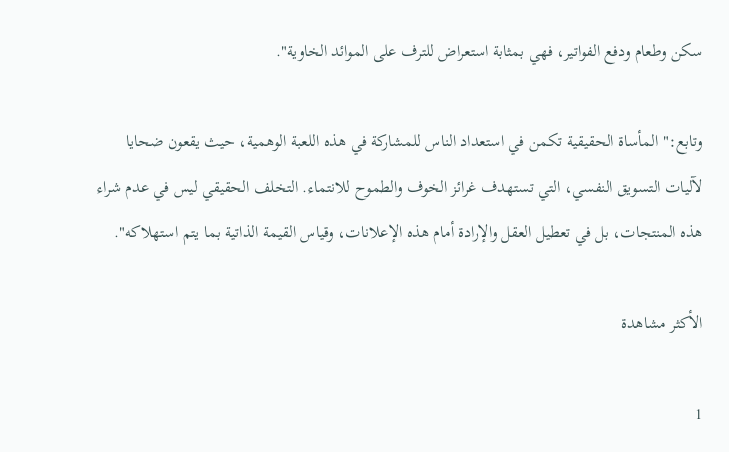سكن وطعام ودفع الفواتير، فهي بمثابة استعراض للترف على الموائد الخاوية".

وتابع:" المأساة الحقيقية تكمن في استعداد الناس للمشاركة في هذه اللعبة الوهمية، حيث يقعون ضحايا لآليات التسويق النفسي، التي تستهدف غرائز الخوف والطموح للانتماء. التخلف الحقيقي ليس في عدم شراء هذه المنتجات، بل في تعطيل العقل والإرادة أمام هذه الإعلانات، وقياس القيمة الذاتية بما يتم استهلاكه".

الأكثر مشاهدة

1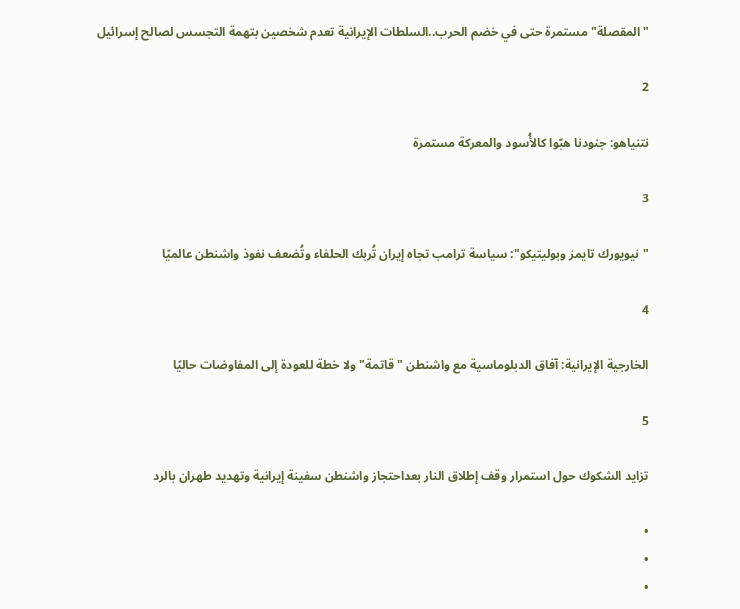"المقصلة" مستمرة حتى في خضم الحرب..السلطات الإيرانية تعدم شخصين بتهمة التجسس لصالح إسرائيل

2

نتنياهو: جنودنا هبّوا كالأُسود والمعركة مستمرة

3

"نيويورك تايمز وبوليتيكو": سياسة ترامب تجاه إيران تُربك الحلفاء وتُضعف نفوذ واشنطن عالميًا

4

الخارجية الإيرانية: آفاق الدبلوماسية مع واشنطن "قاتمة" ولا خطة للعودة إلى المفاوضات حاليًا

5

تزايد الشكوك حول استمرار وقف إطلاق النار بعداحتجاز واشنطن سفينة إيرانية وتهديد طهران بالرد

•
•
•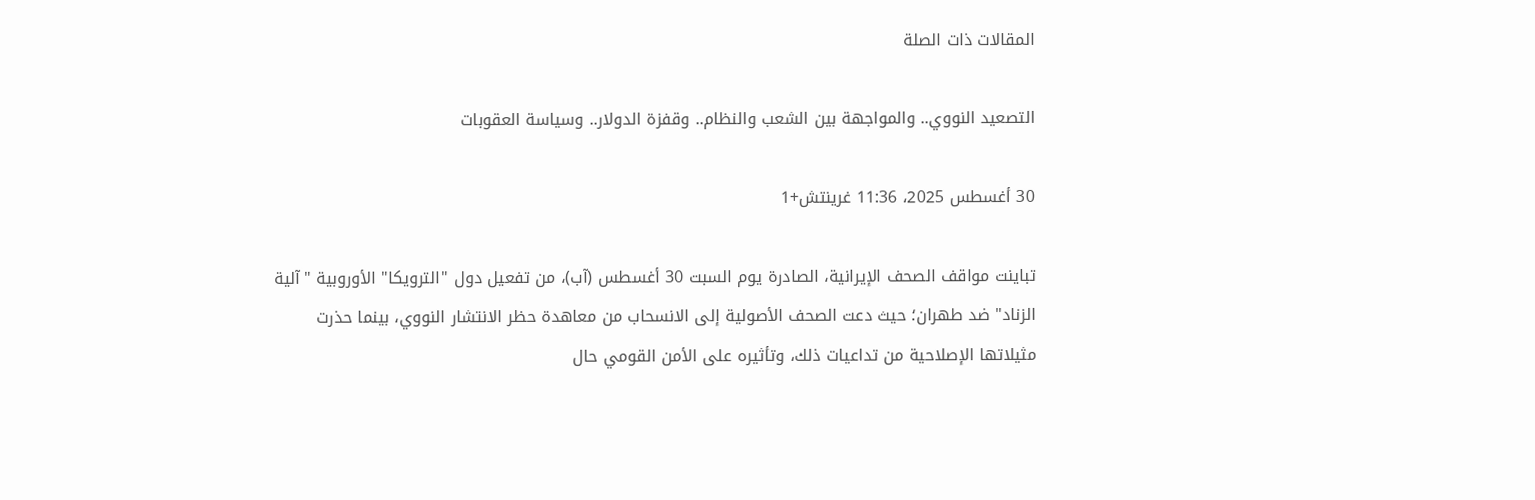المقالات ذات الصلة

التصعيد النووي.. والمواجهة بين الشعب والنظام.. وقفزة الدولار.. وسياسة العقوبات

30 أغسطس 2025، 11:36 غرينتش+1

تباينت مواقف الصحف الإيرانية، الصادرة يوم السبت 30 أغسطس (آب)، من تفعيل دول "الترويكا" الأوروبية "آلية الزناد" ضد طهران؛ حيث دعت الصحف الأصولية إلى الانسحاب من معاهدة حظر الانتشار النووي، بينما حذرت مثيلاتها الإصلاحية من تداعيات ذلك، وتأثيره على الأمن القومي حال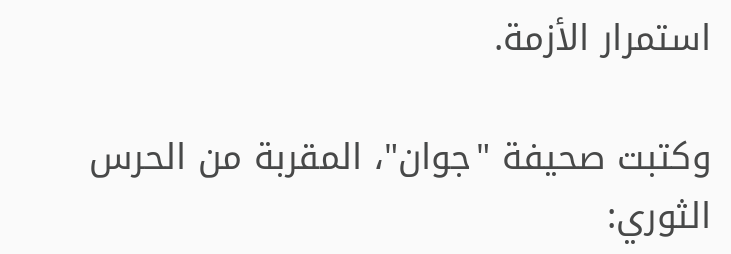استمرار الأزمة.

وكتبت صحيفة "جوان"، المقربة من الحرس الثوري: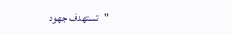"تستهدف جهود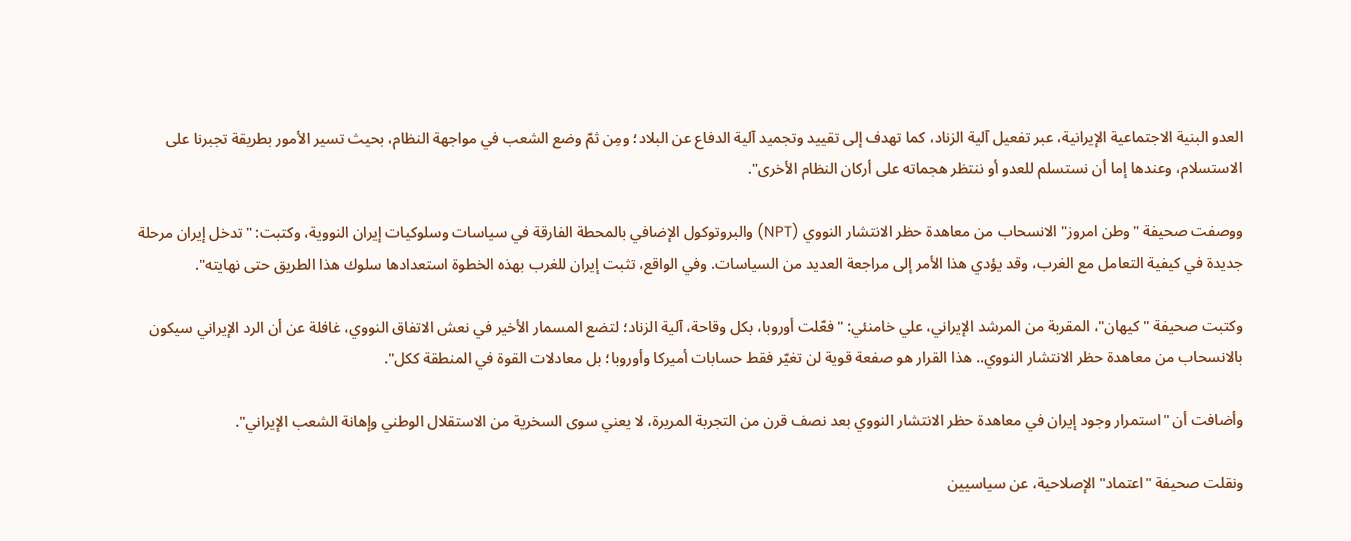العدو البنية الاجتماعية الإيرانية، عبر تفعيل آلية الزناد، كما تهدف إلى تقييد وتجميد آلية الدفاع عن البلاد؛ ومِن ثمّ وضع الشعب في مواجهة النظام، بحيث تسير الأمور بطريقة تجبرنا على الاستسلام، وعندها إما أن نستسلم للعدو أو ننتظر هجماته على أركان النظام الأخرى".

ووصفت صحيفة "وطن امروز" الانسحاب من معاهدة حظر الانتشار النووي (NPT) والبروتوكول الإضافي بالمحطة الفارقة في سياسات وسلوكيات إيران النووية، وكتبت: "تدخل إيران مرحلة جديدة في كيفية التعامل مع الغرب، وقد يؤدي هذا الأمر إلى مراجعة العديد من السياسات. وفي الواقع، تثبت إيران للغرب بهذه الخطوة استعدادها سلوك هذا الطريق حتى نهايته".

وكتبت صحيفة "كيهان"، المقربة من المرشد الإيراني، علي خامنئي: "فعّلت أوروبا، بكل وقاحة، آلية الزناد؛ لتضع المسمار الأخير في نعش الاتفاق النووي، غافلة عن أن الرد الإيراني سيكون بالانسحاب من معاهدة حظر الانتشار النووي.. هذا القرار هو صفعة قوية لن تغيّر فقط حسابات أميركا وأوروبا؛ بل معادلات القوة في المنطقة ككل".

وأضافت أن "استمرار وجود إيران في معاهدة حظر الانتشار النووي بعد نصف قرن من التجربة المريرة، لا يعني سوى السخرية من الاستقلال الوطني وإهانة الشعب الإيراني".

ونقلت صحيفة "اعتماد" الإصلاحية، عن سياسيين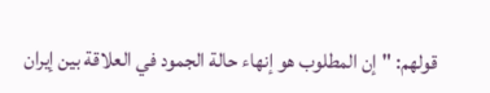قولهم: "إن المطلوب هو إنهاء حالة الجمود في العلاقة بين إيران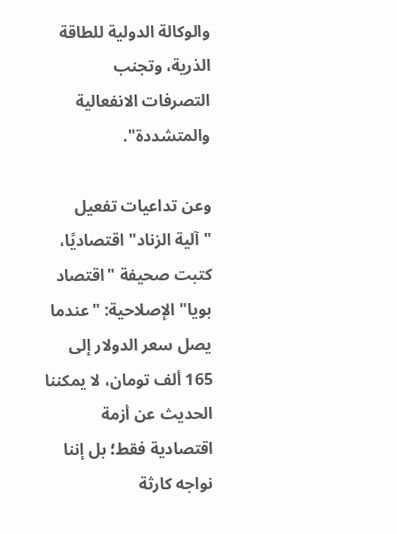والوكالة الدولية للطاقة الذرية، وتجنب التصرفات الانفعالية والمتشددة".

وعن تداعيات تفعيل "آلية الزناد" اقتصاديًا، كتبت صحيفة "اقتصاد بويا" الإصلاحية: "عندما يصل سعر الدولار إلى 165 ألف تومان، لا يمكننا الحديث عن أزمة اقتصادية فقط؛ بل إننا نواجه كارثة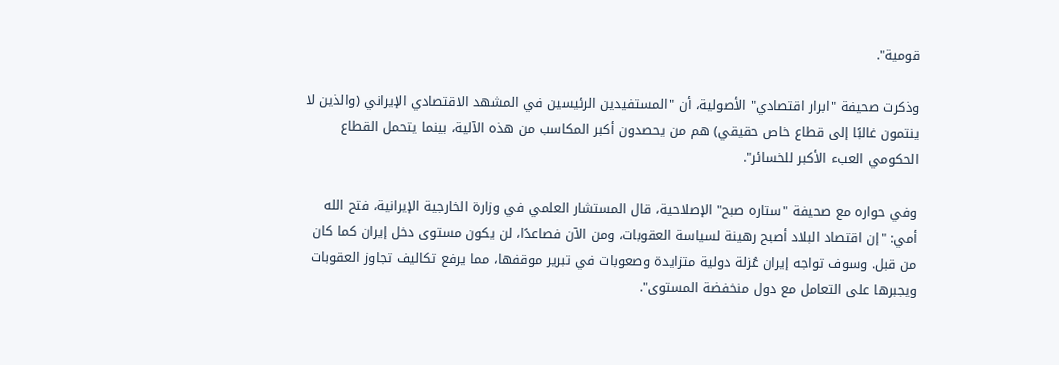قومية".

وذكرت صحيفة "ابرار اقتصادي" الأصولية، أن "المستفيدين الرئيسين في المشهد الاقتصادي الإيراني (والذين لا ينتمون غالبًا إلى قطاع خاص حقيقي) هم من يحصدون أكبر المكاسب من هذه الآلية، بينما يتحمل القطاع الحكومي العبء الأكبر للخسائر".

وفي حواره مع صحيفة "ستاره صبح" الإصلاحية، قال المستشار العلمي في وزارة الخارجية الإيرانية، فتح الله أمي: "إن اقتصاد البلاد أصبح رهينة لسياسة العقوبات، ومن الآن فصاعدًا، لن يكون مستوى دخل إيران كما كان من قبل. وسوف تواجه إيران عُزلة دولية متزايدة وصعوبات في تبرير موقفها، مما يرفع تكاليف تجاوز العقوبات ويجبرها على التعامل مع دول منخفضة المستوى".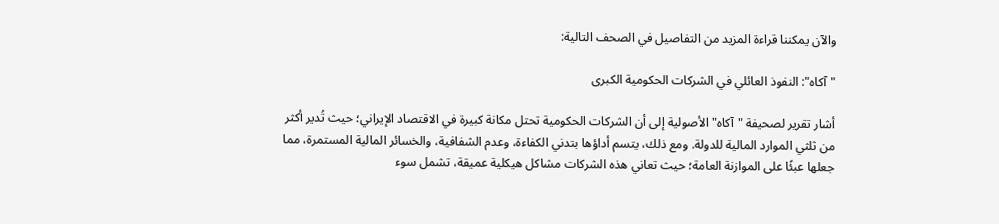والآن يمكننا قراءة المزيد من التفاصيل في الصحف التالية:

"آكاه": النفوذ العائلي في الشركات الحكومية الكبرى

أشار تقرير لصحيفة "آكاه" الأصولية إلى أن الشركات الحكومية تحتل مكانة كبيرة في الاقتصاد الإيراني؛ حيث تُدير أكثر من ثلثي الموارد المالية للدولة. ومع ذلك، يتسم أداؤها بتدني الكفاءة، وعدم الشفافية، والخسائر المالية المستمرة، مما جعلها عبئًا على الموازنة العامة؛ حيث تعاني هذه الشركات مشاكل هيكلية عميقة، تشمل سوء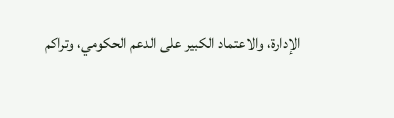الإدارة، والاعتماد الكبير على الدعم الحكومي، وتراكم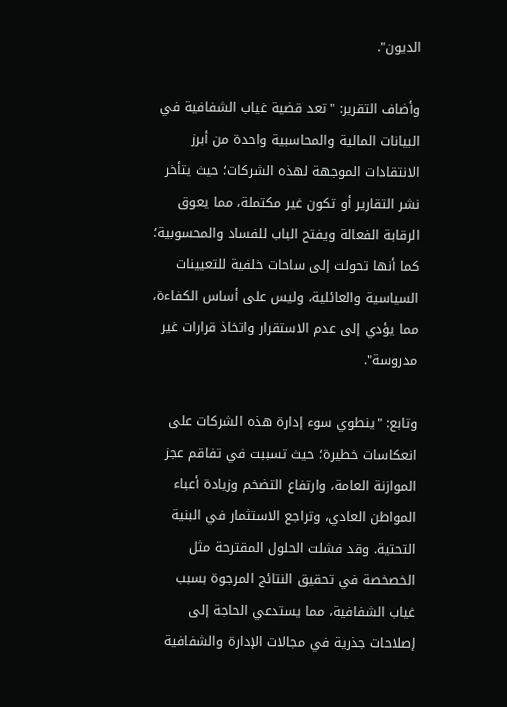الديون".

وأضاف التقرير: "تعد قضية غياب الشفافية في البيانات المالية والمحاسبية واحدة من أبرز الانتقادات الموجهة لهذه الشركات؛ حيث يتأخر نشر التقارير أو تكون غير مكتملة، مما يعوق الرقابة الفعالة ويفتح الباب للفساد والمحسوبية؛ كما أنها تحولت إلى ساحات خلفية للتعيينات السياسية والعائلية، وليس على أساس الكفاءة، مما يؤدي إلى عدم الاستقرار واتخاذ قرارات غير مدروسة".

وتابع: "ينطوي سوء إدارة هذه الشركات على انعكاسات خطيرة؛ حيث تسببت في تفاقم عجز الموازنة العامة، وارتفاع التضخم وزيادة أعباء المواطن العادي، وتراجع الاستثمار في البنية التحتية. وقد فشلت الحلول المقترحة مثل الخصخصة في تحقيق النتائج المرجوة بسبب غياب الشفافية، مما يستدعي الحاجة إلى إصلاحات جذرية في مجالات الإدارة والشفافية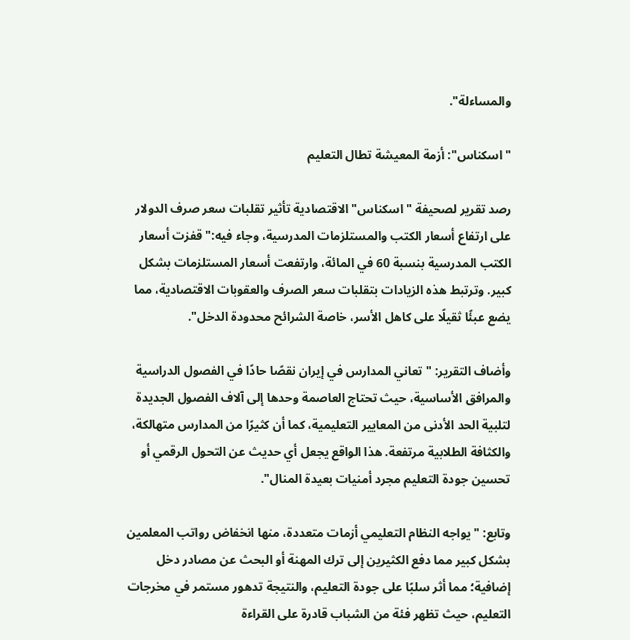والمساءلة".

"اسكناس": أزمة المعيشة تطال التعليم

رصد تقرير لصحيفة "اسكناس" الاقتصادية تأثير تقلبات سعر صرف الدولار على ارتفاع أسعار الكتب والمستلزمات المدرسية، وجاء فيه:" قفزت أسعار الكتب المدرسية بنسبة 60 في المائة، وارتفعت أسعار المستلزمات بشكل كبير. وترتبط هذه الزيادات بتقلبات سعر الصرف والعقوبات الاقتصادية، مما يضع عبئًا ثقيلًا على كاهل الأسر، خاصة الشرائح محدودة الدخل".

وأضاف التقرير: "تعاني المدارس في إيران نقصًا حادًا في الفصول الدراسية والمرافق الأساسية، حيث تحتاج العاصمة وحدها إلى آلاف الفصول الجديدة لتلبية الحد الأدنى من المعايير التعليمية، كما أن كثيرًا من المدارس متهالكة، والكثافة الطلابية مرتفعة. هذا الواقع يجعل أي حديث عن التحول الرقمي أو تحسين جودة التعليم مجرد أمنيات بعيدة المنال".

وتابع: "يواجه النظام التعليمي أزمات متعددة، منها انخفاض رواتب المعلمين بشكل كبير مما دفع الكثيرين إلى ترك المهنة أو البحث عن مصادر دخل إضافية؛ مما أثر سلبًا على جودة التعليم، والنتيجة تدهور مستمر في مخرجات التعليم، حيث تظهر فئة من الشباب قادرة على القراءة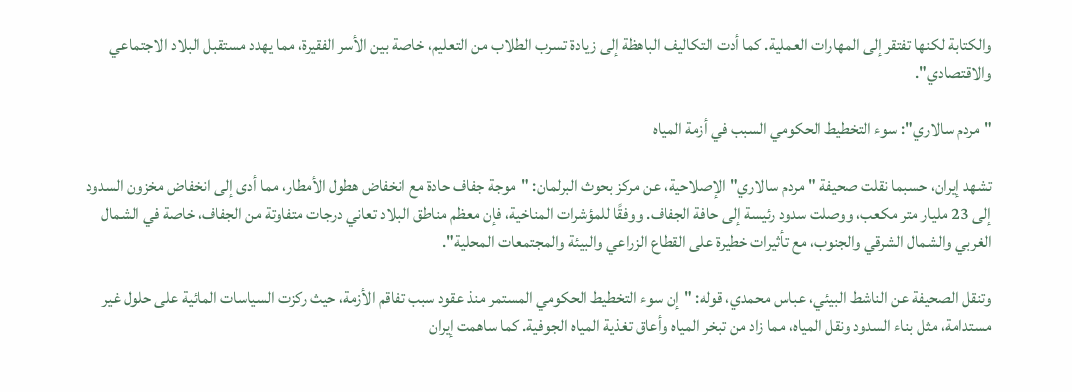والكتابة لكنها تفتقر إلى المهارات العملية. كما أدت التكاليف الباهظة إلى زيادة تسرب الطلاب من التعليم، خاصة بين الأسر الفقيرة، مما يهدد مستقبل البلاد الاجتماعي والاقتصادي".

"مردم سالاري": سوء التخطيط الحكومي السبب في أزمة المياه

تشهد إيران، حسبما نقلت صحيفة "مردم سالاري" الإصلاحية، عن مركز بحوث البرلمان: "موجة جفاف حادة مع انخفاض هطول الأمطار، مما أدى إلى انخفاض مخزون السدود إلى 23 مليار متر مكعب، ووصلت سدود رئيسة إلى حافة الجفاف. ووفقًا للمؤشرات المناخية، فإن معظم مناطق البلاد تعاني درجات متفاوتة من الجفاف، خاصة في الشمال الغربي والشمال الشرقي والجنوب، مع تأثيرات خطيرة على القطاع الزراعي والبيئة والمجتمعات المحلية".

وتنقل الصحيفة عن الناشط البيئي، عباس محمدي، قوله: "إن سوء التخطيط الحكومي المستمر منذ عقود سبب تفاقم الأزمة، حيث ركزت السياسات المائية على حلول غير مستدامة، مثل بناء السدود ونقل المياه، مما زاد من تبخر المياه وأعاق تغذية المياه الجوفية. كما ساهمت إيران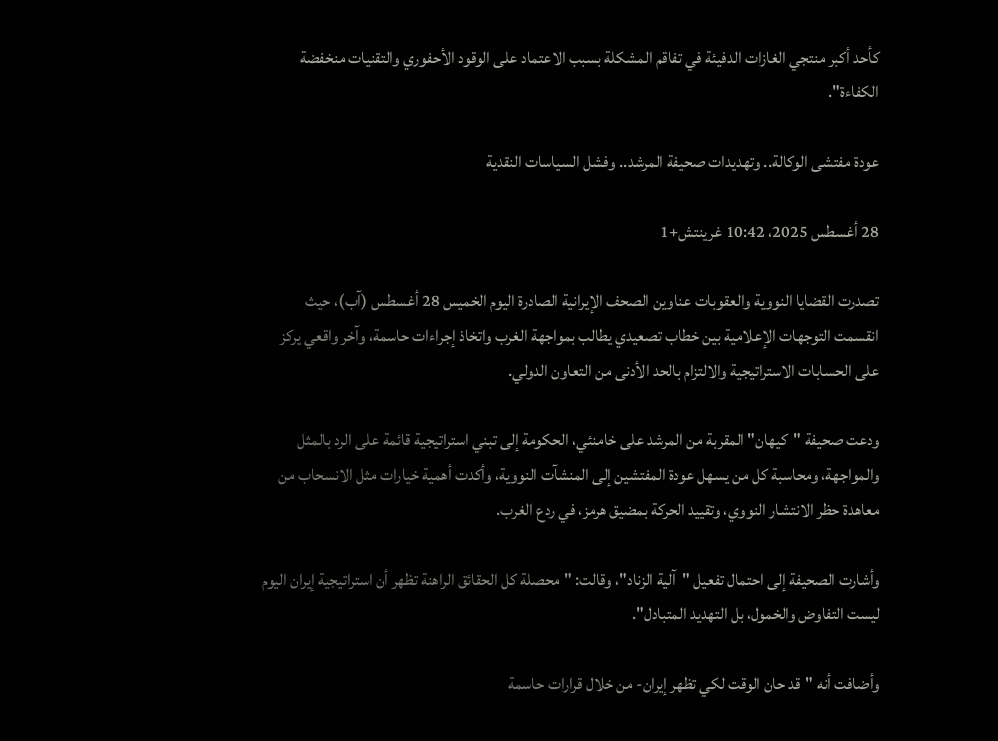كأحد أكبر منتجي الغازات الدفيئة في تفاقم المشكلة بسبب الاعتماد على الوقود الأحفوري والتقنيات منخفضة الكفاءة".

عودة مفتشى الوكالة.. وتهديدات صحيفة المرشد.. وفشل السياسات النقدية

28 أغسطس 2025، 10:42 غرينتش+1

تصدرت القضايا النووية والعقوبات عناوين الصحف الإيرانية الصادرة اليوم الخميس 28 أغسطس (آب)، حيث انقسمت التوجهات الإعلامية بين خطاب تصعيدي يطالب بمواجهة الغرب واتخاذ إجراءات حاسمة، وآخر واقعي يركز على الحسابات الاستراتيجية والالتزام بالحد الأدنى من التعاون الدولي.

ودعت صحيفة "كيهان" المقربة من المرشد على خامنئي، الحكومة إلى تبني استراتيجية قائمة على الرد بالمثل والمواجهة، ومحاسبة كل من يسهل عودة المفتشين إلى المنشآت النووية، وأكدت أهمية خيارات مثل الانسحاب من معاهدة حظر الانتشار النووي، وتقييد الحركة بمضيق هرمز، في ردع الغرب.

وأشارت الصحيفة إلى احتمال تفعيل "آلية الزناد"، وقالت: "محصلة كل الحقائق الراهنة تظهر أن استراتيجية إيران اليوم ليست التفاوض والخمول، بل التهديد المتبادل".

وأضافت أنه "قد حان الوقت لكي تظهر إيران- من خلال قرارات حاسمة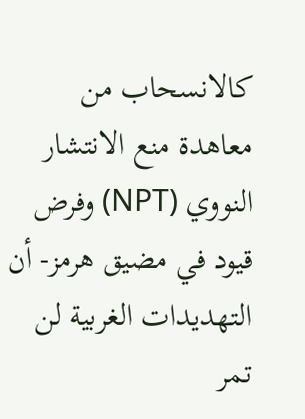كالانسحاب من معاهدة منع الانتشار النووي (NPT) وفرض قيود في مضيق هرمز- أن التهديدات الغربية لن تمر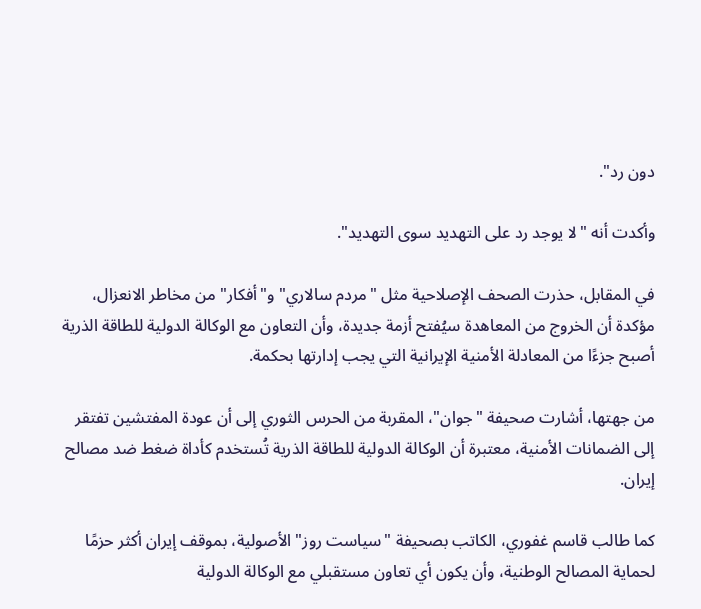دون رد".

وأكدت أنه "لا يوجد رد على التهديد سوى التهديد".

في المقابل، حذرت الصحف الإصلاحية مثل "مردم سالاري" و"أفكار" من مخاطر الانعزال، مؤكدة أن الخروج من المعاهدة سيُفتح أزمة جديدة، وأن التعاون مع الوكالة الدولية للطاقة الذرية أصبح جزءًا من المعادلة الأمنية الإيرانية التي يجب إدارتها بحكمة.

من جهتها، أشارت صحيفة "جوان"، المقربة من الحرس الثوري إلى أن عودة المفتشين تفتقر إلى الضمانات الأمنية، معتبرة أن الوكالة الدولية للطاقة الذرية تُستخدم كأداة ضغط ضد مصالح إيران.

كما طالب قاسم غفوري، الكاتب بصحيفة "سياست روز" الأصولية، بموقف إيران أكثر حزمًا لحماية المصالح الوطنية، وأن يكون أي تعاون مستقبلي مع الوكالة الدولية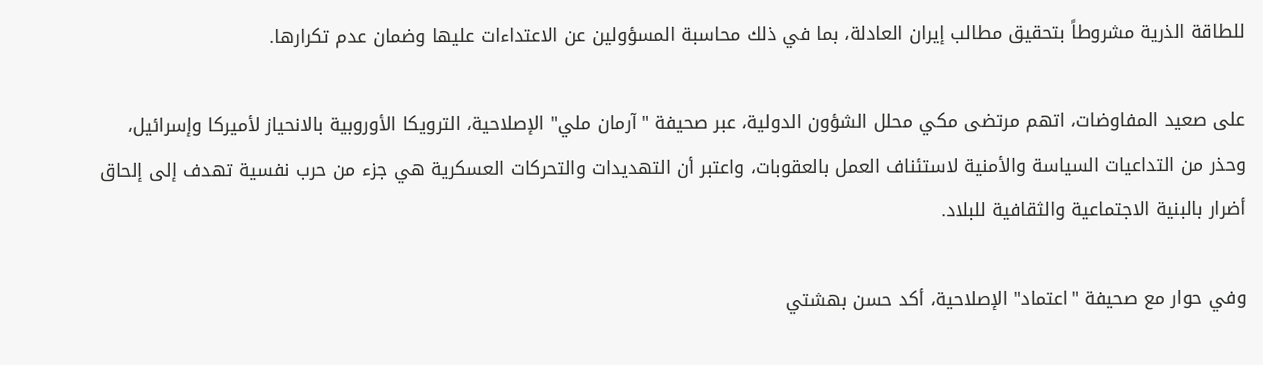للطاقة الذرية مشروطاً بتحقيق مطالب إيران العادلة، بما في ذلك محاسبة المسؤولين عن الاعتداءات عليها وضمان عدم تكرارها.

على صعيد المفاوضات، اتهم مرتضى مكي محلل الشؤون الدولية، عبر صحيفة "آرمان ملي" الإصلاحية، الترويكا الأوروبية بالانحياز لأميركا وإسرائيل، وحذر من التداعيات السياسة والأمنية لاستئناف العمل بالعقوبات، واعتبر أن التهديدات والتحركات العسكرية هي جزء من حرب نفسية تهدف إلى إلحاق أضرار بالبنية الاجتماعية والثقافية للبلاد.

وفي حوار مع صحيفة "اعتماد" الإصلاحية، أكد حسن بهشتي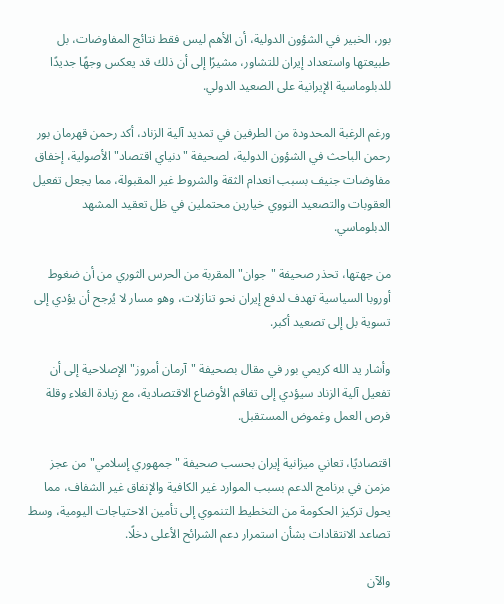بور، الخبير في الشؤون الدولية، أن الأهم ليس فقط نتائج المفاوضات، بل طبيعتها واستعداد إيران للتشاور، مشيرًا إلى أن ذلك قد يعكس وجهًا جديدًا للدبلوماسية الإيرانية على الصعيد الدولي.

ورغم الرغبة المحدودة من الطرفين في تمديد آلية الزناد، أكد رحمن قهرمان بور رحمن الباحث في الشؤون الدولية، لصحيفة "دنياي اقتصاد" الأصولية، إخفاق مفاوضات جنيف بسبب انعدام الثقة والشروط غير المقبولة، مما يجعل تفعيل العقوبات والتصعيد النووي خيارين محتملين في ظل تعقيد المشهد الدبلوماسي.

من جهتها، تحذر صحيفة "جوان" المقربة من الحرس الثوري من أن ضغوط أوروبا السياسية تهدف لدفع إيران نحو تنازلات، وهو مسار لا يُرجح أن يؤدي إلى تسوية بل إلى تصعيد أكبر.

وأشار ید الله کریمي بور في مقال بصحيفة "آرمان أمروز" الإصلاحية إلى أن تفعيل آلية الزناد سيؤدي إلى تفاقم الأوضاع الاقتصادية، مع زيادة الغلاء وقلة فرص العمل وغموض المستقبل.

اقتصاديًا، تعاني ميزانية إيران بحسب صحيفة "جمهوري إسلامي" من عجز مزمن في برنامج الدعم بسبب الموارد غير الكافية والإنفاق غير الشفاف، مما يحول تركيز الحكومة من التخطيط التنموي إلى تأمين الاحتياجات اليومية، وسط تصاعد الانتقادات بشأن استمرار دعم الشرائح الأعلى دخلًا.

والآن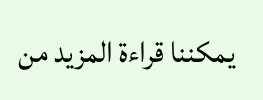يمكننا قراءة المزيد من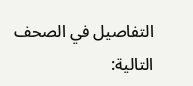التفاصيل في الصحف التالية: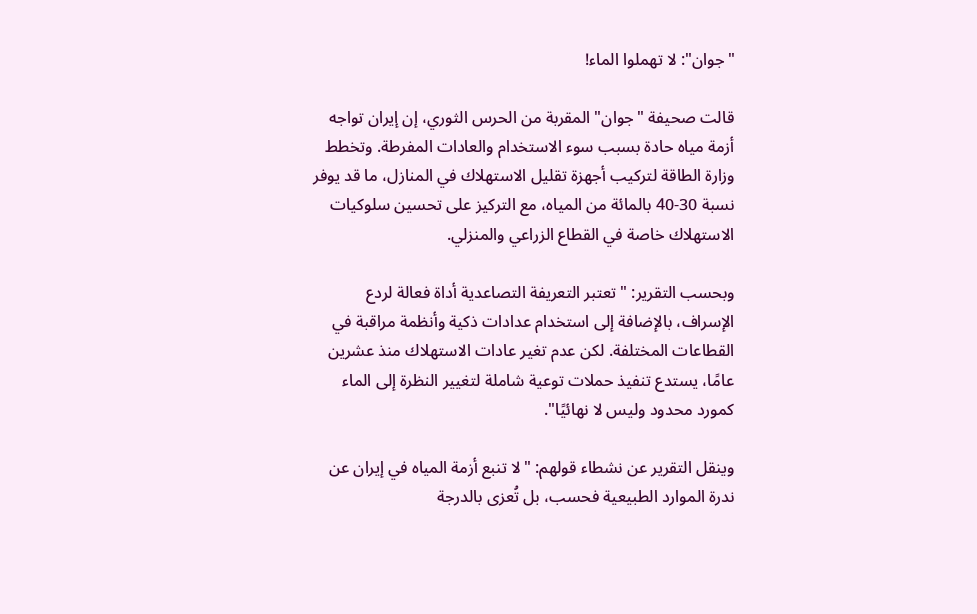"جوان": لا تهملوا الماء!

قالت صحيفة "جوان" المقربة من الحرس الثوري، إن إيران تواجه أزمة مياه حادة بسبب سوء الاستخدام والعادات المفرطة. وتخطط وزارة الطاقة لتركيب أجهزة تقليل الاستهلاك في المنازل، ما قد يوفر نسبة 30-40 بالمائة من المياه، مع التركيز على تحسين سلوكيات الاستهلاك خاصة في القطاع الزراعي والمنزلي.

وبحسب التقرير: "تعتبر التعريفة التصاعدية أداة فعالة لردع الإسراف، بالإضافة إلى استخدام عدادات ذكية وأنظمة مراقبة في القطاعات المختلفة. لكن عدم تغير عادات الاستهلاك منذ عشرين عامًا، يستدع تنفيذ حملات توعية شاملة لتغيير النظرة إلى الماء كمورد محدود وليس لا نهائيًا".

وينقل التقرير عن نشطاء قولهم: "لا تنبع أزمة المياه في إيران عن ندرة الموارد الطبيعية فحسب، بل تُعزى بالدرجة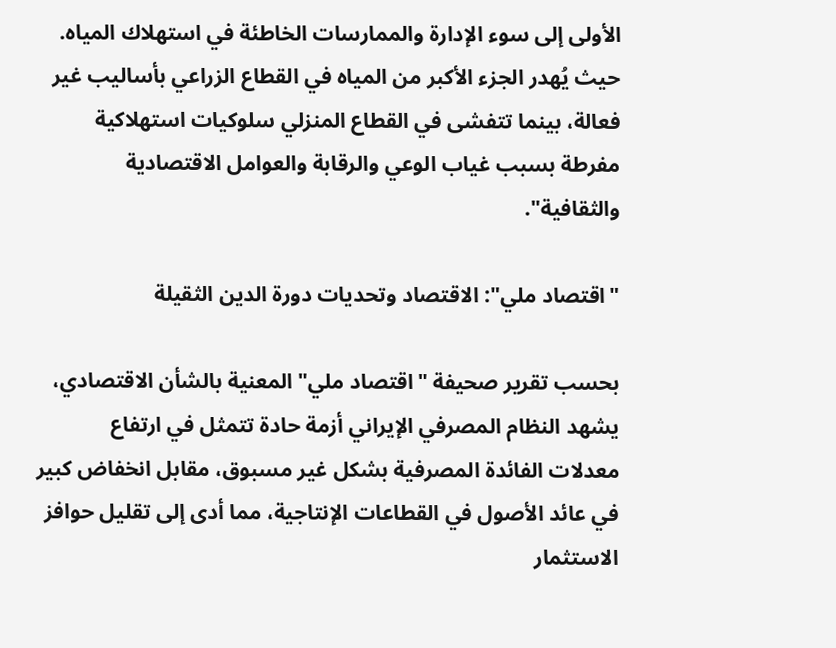الأولى إلى سوء الإدارة والممارسات الخاطئة في استهلاك المياه. حيث يُهدر الجزء الأكبر من المياه في القطاع الزراعي بأساليب غير فعالة، بينما تتفشى في القطاع المنزلي سلوكيات استهلاكية مفرطة بسبب غياب الوعي والرقابة والعوامل الاقتصادية والثقافية".

"اقتصاد ملي": الاقتصاد وتحديات دورة الدين الثقيلة

بحسب تقرير صحيفة "اقتصاد ملي" المعنية بالشأن الاقتصادي، يشهد النظام المصرفي الإيراني أزمة حادة تتمثل في ارتفاع معدلات الفائدة المصرفية بشكل غير مسبوق، مقابل انخفاض كبير في عائد الأصول في القطاعات الإنتاجية، مما أدى إلى تقليل حوافز الاستثمار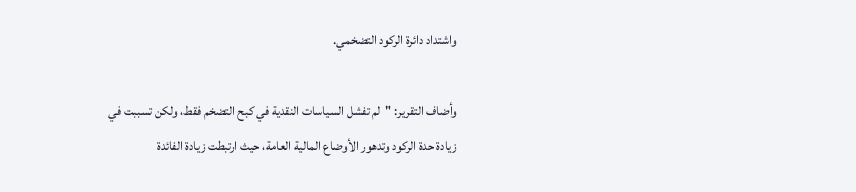واشتداد دائرة الركود التضخمي.

وأضاف التقرير: "لم تفشل السياسات النقدية في كبح التضخم فقط، ولكن تسببت في زيادة حدة الركود وتدهور الأوضاع المالية العامة، حيث ارتبطت زيادة الفائدة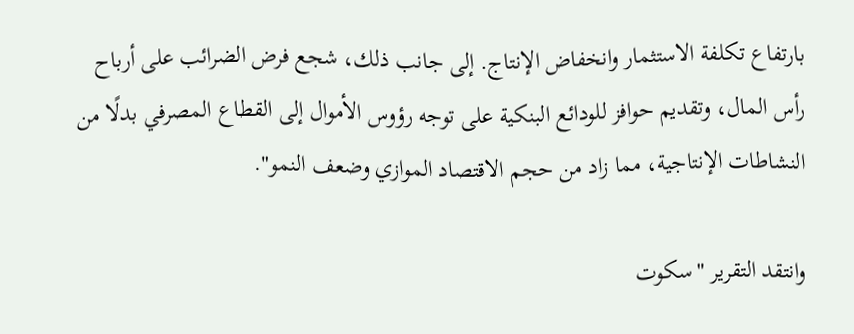بارتفاع تكلفة الاستثمار وانخفاض الإنتاج. إلى جانب ذلك، شجع فرض الضرائب على أرباح رأس المال، وتقديم حوافز للودائع البنكية على توجه رؤوس الأموال إلى القطاع المصرفي بدلًا من النشاطات الإنتاجية، مما زاد من حجم الاقتصاد الموازي وضعف النمو".

وانتقد التقرير "سكوت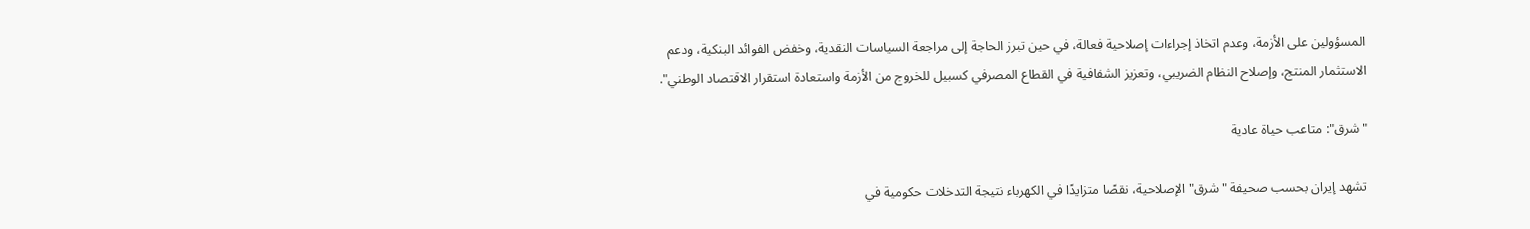المسؤولين على الأزمة، وعدم اتخاذ إجراءات إصلاحية فعالة، في حين تبرز الحاجة إلى مراجعة السياسات النقدية، وخفض الفوائد البنكية، ودعم الاستثمار المنتج، وإصلاح النظام الضريبي، وتعزيز الشفافية في القطاع المصرفي كسبيل للخروج من الأزمة واستعادة استقرار الاقتصاد الوطني".

"شرق": متاعب حياة عادية

تشهد إيران بحسب صحيفة "شرق" الإصلاحية، نقصًا متزايدًا في الكهرباء نتيجة التدخلات حكومية في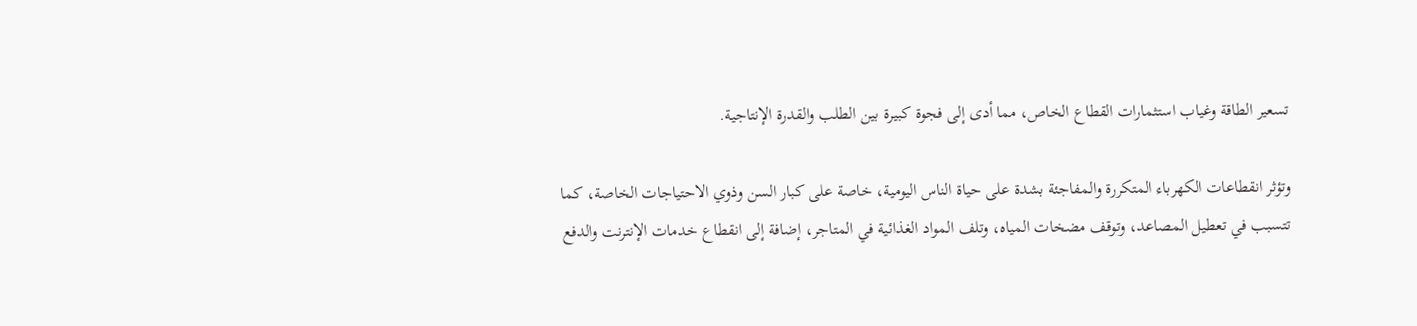تسعير الطاقة وغياب استثمارات القطاع الخاص، مما أدى إلى فجوة كبيرة بين الطلب والقدرة الإنتاجية.

وتؤثر انقطاعات الكهرباء المتكررة والمفاجئة بشدة على حياة الناس اليومية، خاصة على كبار السن وذوي الاحتياجات الخاصة، كما تتسبب في تعطيل المصاعد، وتوقف مضخات المياه، وتلف المواد الغذائية في المتاجر، إضافة إلى انقطاع خدمات الإنترنت والدفع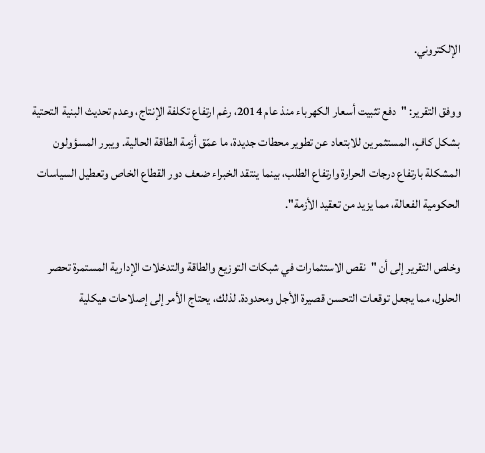الإلكتروني.

ووفق التقرير: "دفع تثبيت أسعار الكهرباء منذ عام 2014، رغم ارتفاع تكلفة الإنتاج، وعدم تحديث البنية التحتية بشكل كافٍ، المستثمرين للابتعاد عن تطوير محطات جديدة، ما عمّق أزمة الطاقة الحالية. ويبرر المسؤولون المشكلة بارتفاع درجات الحرارة وارتفاع الطلب، بينما ينتقد الخبراء ضعف دور القطاع الخاص وتعطيل السياسات الحكومية الفعالة، مما يزيد من تعقيد الأزمة".

وخلص التقرير إلى أن "نقص الاستثمارات في شبكات التوزيع والطاقة والتدخلات الإدارية المستمرة تحصر الحلول، مما يجعل توقعات التحسن قصيرة الأجل ومحدودة. لذلك، يحتاج الأمر إلى إصلاحات هيكلية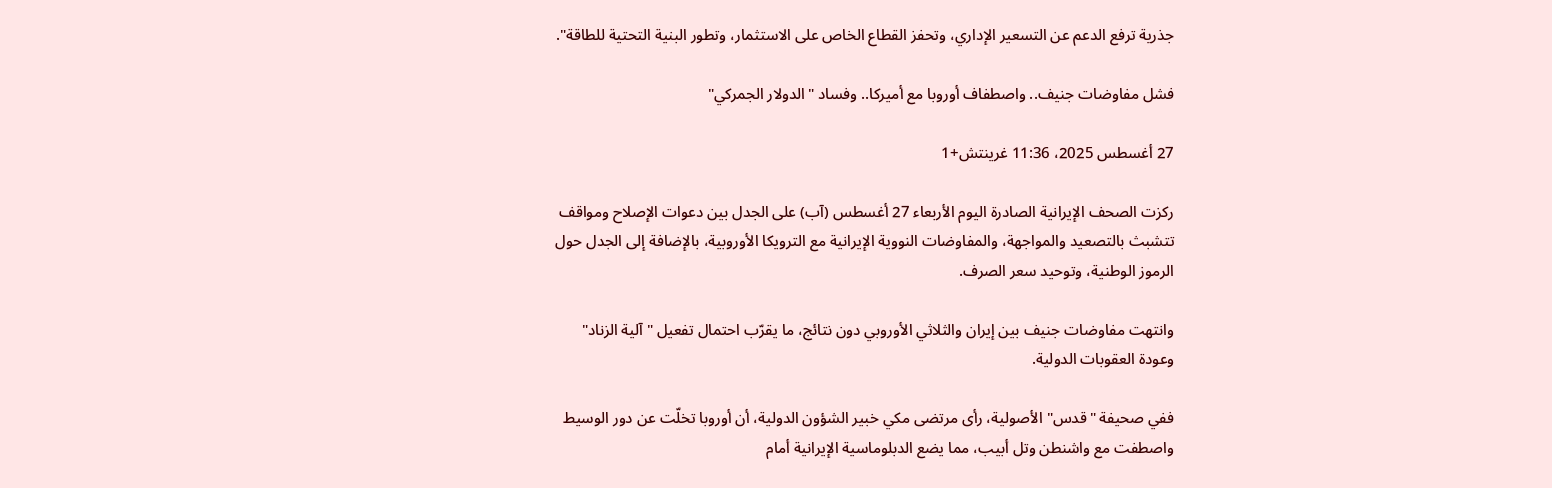جذرية ترفع الدعم عن التسعير الإداري، وتحفز القطاع الخاص على الاستثمار، وتطور البنية التحتية للطاقة".

فشل مفاوضات جنيف.. واصطفاف أوروبا مع أميركا.. وفساد "الدولار الجمركي"

27 أغسطس 2025، 11:36 غرينتش+1

ركزت الصحف الإيرانية الصادرة اليوم الأربعاء 27 أغسطس (آب) على الجدل بين دعوات الإصلاح ومواقف تتشبث بالتصعيد والمواجهة، والمفاوضات النووية الإيرانية مع الترويكا الأوروبية، بالإضافة إلى الجدل حول الرموز الوطنية، وتوحيد سعر الصرف.

وانتهت مفاوضات جنيف بين إيران والثلاثي الأوروبي دون نتائج، ما يقرّب احتمال تفعيل "آلية الزناد" وعودة العقوبات الدولية.

ففي صحيفة "قدس" الأصولية، رأى مرتضى مكي خبير الشؤون الدولية، أن أوروبا تخلّت عن دور الوسيط واصطفت مع واشنطن وتل أبيب، مما يضع الدبلوماسية الإيرانية أمام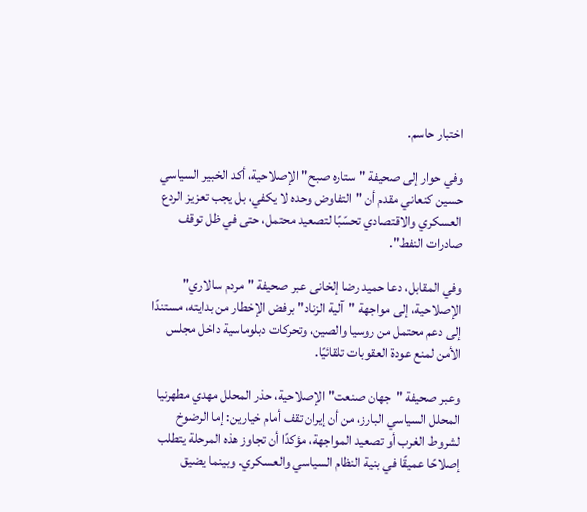اختبار حاسم.

وفي حوار إلى صحيفة "ستاره صبح" الإصلاحية، أكد الخبير السياسي حسين كنعاني مقدم أن "التفاوض وحده لا يكفي، بل يجب تعزيز الردع العسكري والاقتصادي تحسّبًا لتصعيد محتمل، حتى في ظل توقف صادرات النفط".

وفي المقابل، دعا حمید رضا إلخانی عبر صحيفة "مردم سالاري" الإصلاحية، إلى مواجهة "آلية الزناد" برفض الإخطار من بدايته، مستندًا إلى دعم محتمل من روسيا والصين، وتحركات دبلوماسية داخل مجلس الأمن لمنع عودة العقوبات تلقائيًا.

وعبر صحيفة "جهان صنعت" الإصلاحية، حذر المحلل مهدي مطهرنیا المحلل السياسي البارز، من أن إيران تقف أمام خيارين: إما الرضوخ لشروط الغرب أو تصعيد المواجهة، مؤكدًا أن تجاوز هذه المرحلة يتطلب إصلاحًا عميقًا في بنية النظام السياسي والعسكري. وبينما يضيق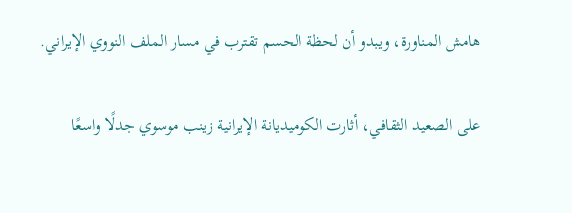هامش المناورة، ويبدو أن لحظة الحسم تقترب في مسار الملف النووي الإيراني.

على الصعيد الثقافي، أثارت الكوميديانة الإيرانية زينب موسوي جدلًا واسعًا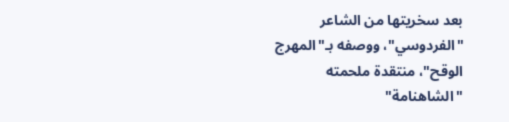بعد سخريتها من الشاعر "الفردوسي"، ووصفه بـ"المهرج الوقح"، منتقدة ملحمته "الشاهنامة"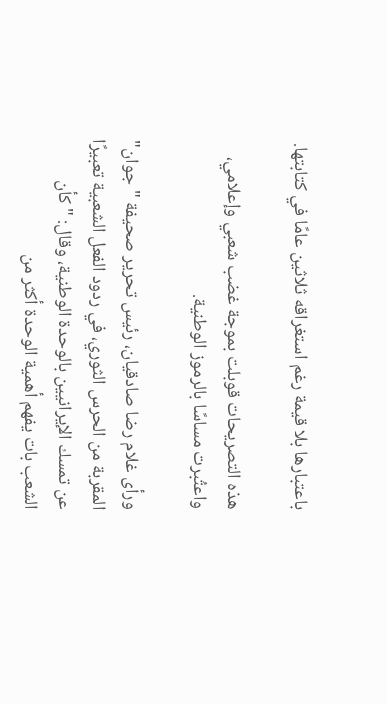باعتبارها بلا قيمة رغم استغراقه ثلاثين عامًا في كتابتها.

هذه التصريحات قوبلت بموجة غضب شعبي وإعلامي، واعتُبرت مساسًا بالرموز الوطنية.

ورأى غلام رضا‌ صادقيان، رئيس تحرير صحيفة "جوان" المقربة من الحرس الثوري، في ردود الفعل الشعبية تعبيرًا عن تمسك الإيرانيين بالوحدة الوطنية، وقال: "كأن الشعب بات يفهم أهمية الوحدة أكثر من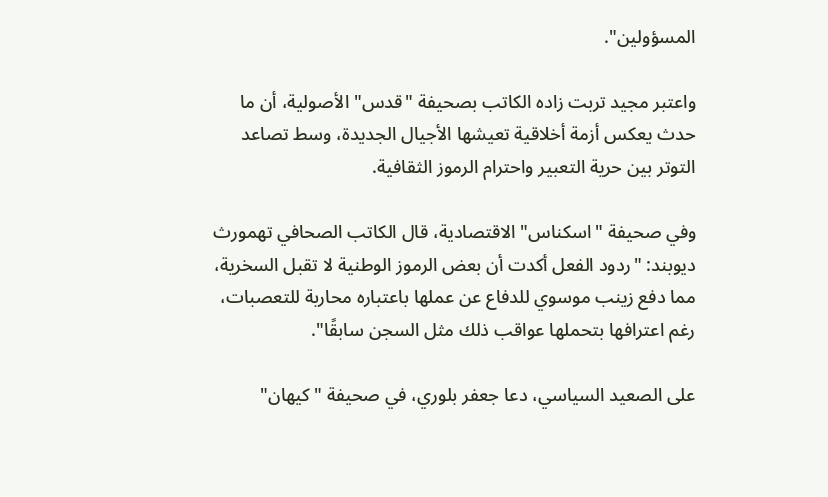المسؤولين".

واعتبر مجيد تربت زاده الكاتب بصحيفة "قدس" الأصولية، أن ما حدث يعكس أزمة أخلاقية تعيشها الأجيال الجديدة، وسط تصاعد التوتر بين حرية التعبير واحترام الرموز الثقافية.

وفي صحيفة "اسكناس" الاقتصادية، قال الكاتب الصحافي تهمورث دیوبند: "ردود الفعل أكدت أن بعض الرموز الوطنية لا تقبل السخرية، مما دفع زينب موسوي للدفاع عن عملها باعتباره محاربة للتعصبات، رغم اعترافها بتحملها عواقب ذلك مثل السجن سابقًا".

على الصعيد السياسي، دعا جعفر بلوري، في صحيفة "كيهان"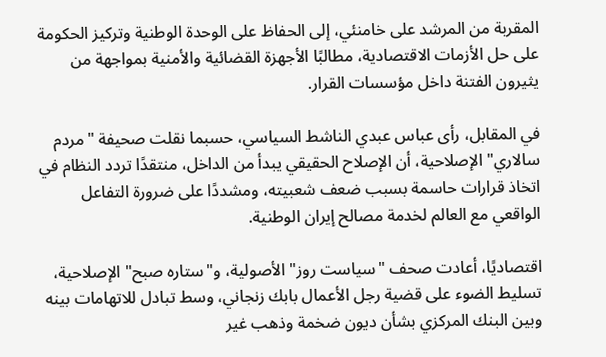المقربة من المرشد على خامنئي، إلى الحفاظ على الوحدة الوطنية وتركيز الحكومة على حل الأزمات الاقتصادية، مطالبًا الأجهزة القضائية والأمنية بمواجهة من يثيرون الفتنة داخل مؤسسات القرار.

في المقابل، رأى عباس عبدي الناشط السياسي، حسبما نقلت صحيفة "مردم سالاري" الإصلاحية، أن الإصلاح الحقيقي يبدأ من الداخل، منتقدًا تردد النظام في اتخاذ قرارات حاسمة بسبب ضعف شعبيته، ومشددًا على ضرورة التفاعل الواقعي مع العالم لخدمة مصالح إيران الوطنية.

اقتصاديًا، أعادت صحف "سياست روز" الأصولية، و"ستاره صبح" الإصلاحية، تسليط الضوء على قضية رجل الأعمال بابك زنجاني، وسط تبادل للاتهامات بينه وبين البنك المركزي بشأن ديون ضخمة وذهب غير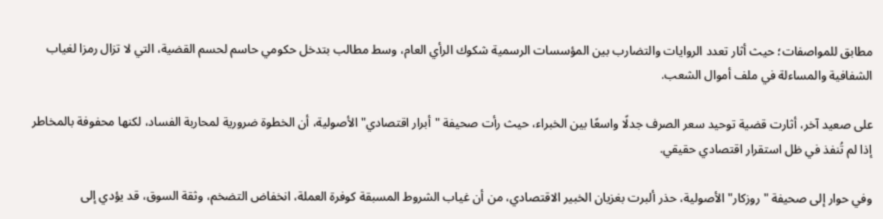مطابق للمواصفات؛ حيث أثار تعدد الروايات والتضارب بين المؤسسات الرسمية شكوك الرأي العام، وسط مطالب بتدخل حكومي حاسم لحسم القضية، التي لا تزال رمزا لغياب الشفافية والمساءلة في ملف أموال الشعب.

على صعيد آخر، أثارت قضية توحيد سعر الصرف جدلًا واسعًا بين الخبراء، حيث رأت صحيفة "أبرار اقتصادي" الأصولية، أن الخطوة ضرورية لمحاربة الفساد، لكنها محفوفة بالمخاطر إذا لم تُنفذ في ظل استقرار اقتصادي حقيقي.

وفي حوار إلى صحيفة "روزكار" الأصولية، حذر ألبرت بغزيان الخبير الاقتصادي، من أن غياب الشروط المسبقة كوفرة العملة، انخفاض التضخم، وثقة السوق، قد يؤدي إلى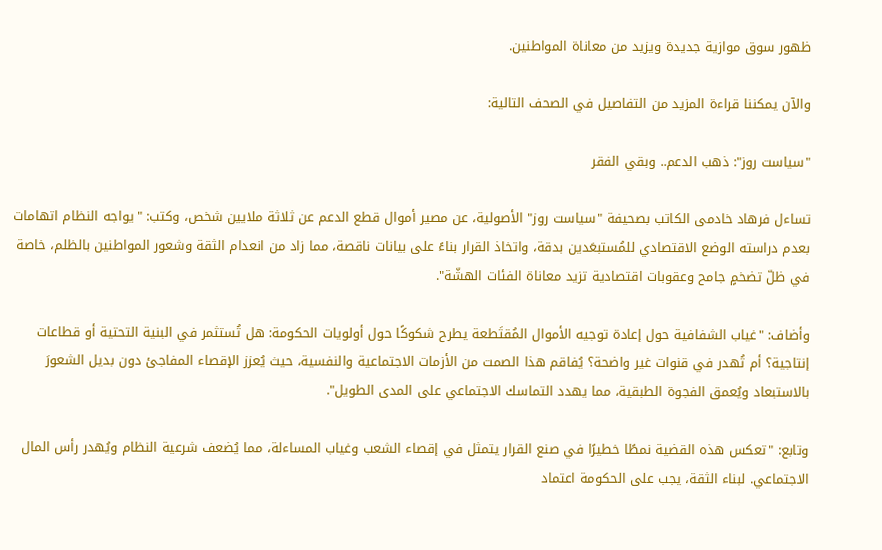ظهور سوق موازية جديدة ويزيد من معاناة المواطنين.

والآن يمكننا قراءة المزيد من التفاصيل في الصحف التالية:

"سياست روز": ذهب الدعم.. وبقي الفقر

تساءل فرهاد خادمی الكاتب بصحيفة "سياست روز" الأصولية، عن مصير أموال قطع الدعم عن ثلاثة ملايين شخص، وكتب: "يواجه النظام اتهامات بعدم دراسته الوضع الاقتصادي للمُستبعَدين بدقة، واتخاذ القرار بناءً على بيانات ناقصة، مما زاد من انعدام الثقة وشعور المواطنين بالظلم، خاصة في ظلّ تضخمٍ جامح وعقوبات اقتصادية تزيد معاناة الفئات الهشّة".

وأضاف: "غياب الشفافية حول إعادة توجيه الأموال المُقتَطعة يطرح شكوكًا حول أولويات الحكومة: هل تُستثمر في البنية التحتية أو قطاعات إنتاجية؟ أم تُهدر في قنوات غير واضحة؟ يُفاقم هذا الصمت من الأزمات الاجتماعية والنفسية، حيث يُعزز الإقصاء المفاجئ دون بديل الشعورَ بالاستبعاد ويُعمق الفجوة الطبقية، مما يهدد التماسك الاجتماعي على المدى الطويل".

وتابع: "تعكس هذه القضية نمطًا خطيرًا في صنع القرار يتمثل في إقصاء الشعب وغياب المساءلة، مما يُضعف شرعية النظام ويُهدر رأس المال الاجتماعي. لبناء الثقة، يجب على الحكومة اعتماد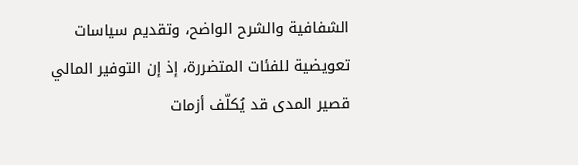الشفافية والشرح الواضح، وتقديم سياسات تعويضية للفئات المتضررة، إذ إن التوفير المالي قصير المدى قد يُكلّف أزمات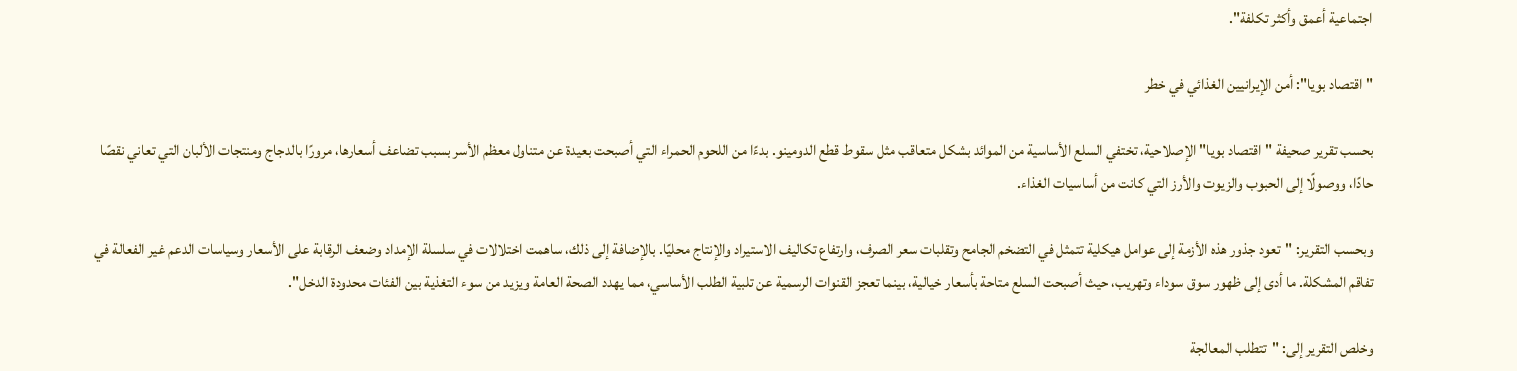اجتماعية أعمق وأكثر تكلفة".

"اقتصاد بويا": أمن الإيرانيين الغذائي في خطر

بحسب تقرير صحيفة "اقتصاد بويا" الإصلاحية، تختفي السلع الأساسية من الموائد بشكل متعاقب مثل سقوط قطع الدومينو. بدءًا من اللحوم الحمراء التي أصبحت بعيدة عن متناول معظم الأسر بسبب تضاعف أسعارها، مرورًا بالدجاج ومنتجات الألبان التي تعاني نقصًا حادًا، ووصولًا إلى الحبوب والزيوت والأرز التي كانت من أساسيات الغذاء.

وبحسب التقرير: "تعود جذور هذه الأزمة إلى عوامل هيكلية تتمثل في التضخم الجامح وتقلبات سعر الصرف، وارتفاع تكاليف الاستيراد والإنتاج محليًا. بالإضافة إلى ذلك، ساهمت اختلالات في سلسلة الإمداد وضعف الرقابة على الأسعار وسياسات الدعم غير الفعالة في تفاقم المشكلة. ما أدى إلى ظهور سوق سوداء وتهريب، حيث أصبحت السلع متاحة بأسعار خيالية، بينما تعجز القنوات الرسمية عن تلبية الطلب الأساسي، مما يهدد الصحة العامة ويزيد من سوء التغذية بين الفئات محدودة الدخل".

وخلص التقرير إلى: "تتطلب المعالجة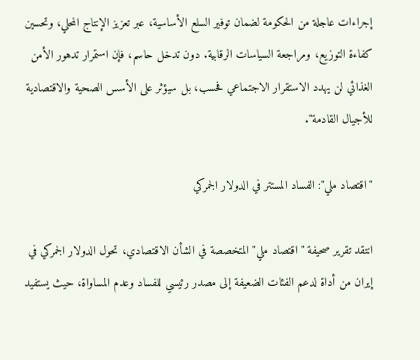إجراءات عاجلة من الحكومة لضمان توفير السلع الأساسية، عبر تعزيز الإنتاج المحلي، وتحسين كفاءة التوزيع، ومراجعة السياسات الرقابية. دون تدخل حاسم، فإن استمرار تدهور الأمن الغذائي لن يهدد الاستقرار الاجتماعي فحسب، بل سيؤثر على الأسس الصحية والاقتصادية للأجيال القادمة".

"اقتصاد ملي": الفساد المستتر في الدولار الجمركي

انتقد تقرير صحيفة "اقتصاد ملي" المتخصصة في الشأن الاقتصادي، تحول الدولار الجمركي في إيران من أداة لدعم الفئات الضعيفة إلى مصدر رئيسي للفساد وعدم المساواة، حيث يستفيد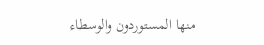منها المستوردون والوسطاء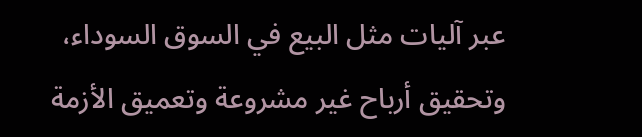عبر آليات مثل البيع في السوق السوداء، وتحقيق أرباح غير مشروعة وتعميق الأزمة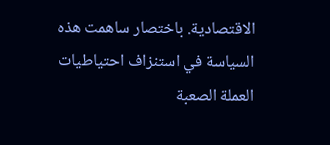الاقتصادية. باختصار ساهمت هذه السياسة في استنزاف احتياطيات العملة الصعبة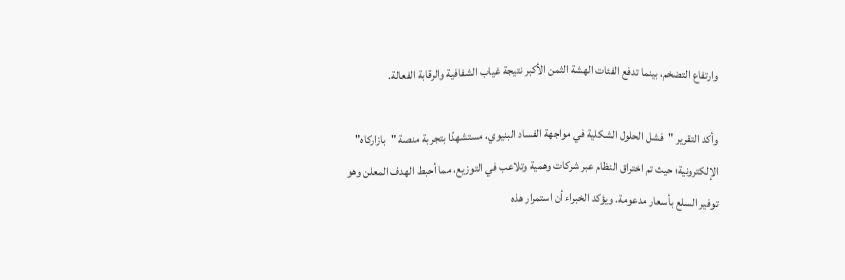وارتفاع التضخم، بينما تدفع الفئات الهشة الثمن الأكبر نتيجة غياب الشفافية والرقابة الفعالة.

وأكد التقرير "فشل الحلول الشكلية في مواجهة الفساد البنيوي، مستشهدًا بتجربة منصة "بازاركاه" الإلكترونية؛ حيث تم اختراق النظام عبر شركات وهمية وتلاعب في التوزيع، مما أحبط الهدف المعلن وهو توفير السلع بأسعار مدعومة. ويؤكد الخبراء أن استمرار هذه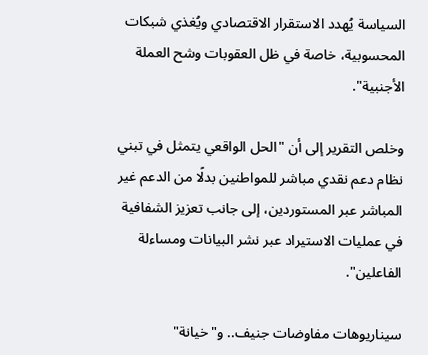السياسة يُهدد الاستقرار الاقتصادي ويُغذي شبكات المحسوبية، خاصة في ظل العقوبات وشح العملة الأجنبية".

وخلص التقرير إلى أن "الحل الواقعي يتمثل في تبني نظام دعم نقدي مباشر للمواطنين بدلًا من الدعم غير المباشر عبر المستوردين، إلى جانب تعزيز الشفافية في عمليات الاستيراد عبر نشر البيانات ومساءلة الفاعلين".

سيناريوهات مفاوضات جنيف.. و"خيانة"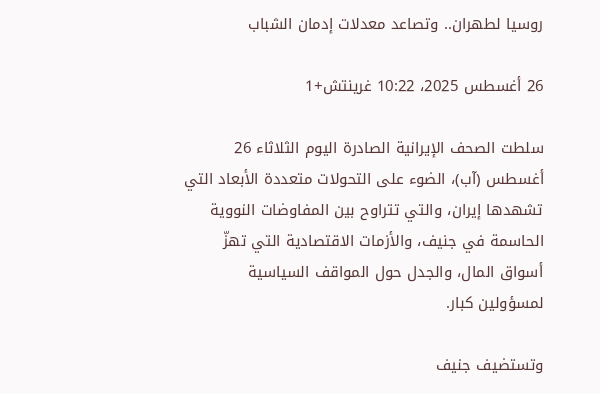روسيا لطهران.. وتصاعد معدلات إدمان الشباب

26 أغسطس 2025، 10:22 غرينتش+1

سلطت الصحف الإيرانية الصادرة اليوم الثلاثاء 26 أغسطس (آب)، الضوء على التحولات متعددة الأبعاد التي تشهدها إيران، والتي تتراوح بين المفاوضات النووية الحاسمة في جنيف، والأزمات الاقتصادية التي تهزّ أسواق المال، والجدل حول المواقف السياسية لمسؤولين كبار.

وتستضيف جنيف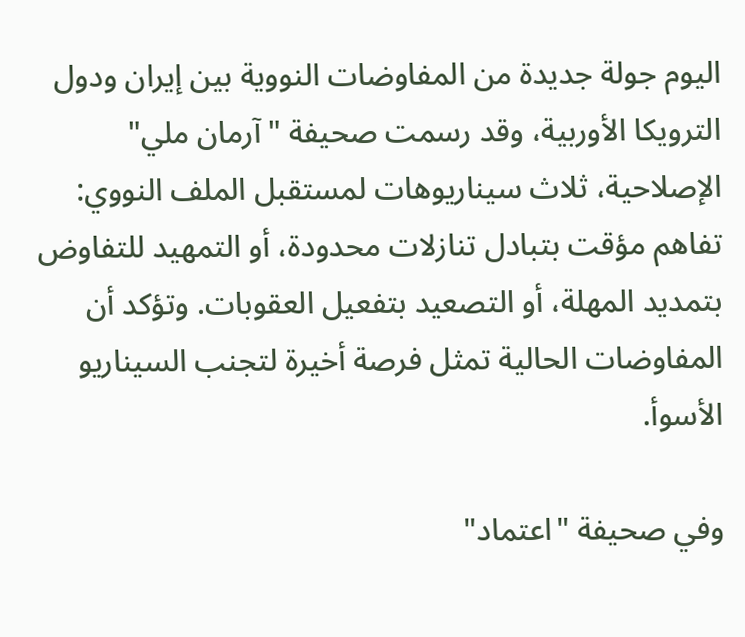اليوم جولة جديدة من المفاوضات النووية بين إيران ودول الترويكا الأوربية، وقد رسمت صحيفة "آرمان ملي" الإصلاحية، ثلاث سيناريوهات لمستقبل الملف النووي: تفاهم مؤقت بتبادل تنازلات محدودة، أو التمهيد للتفاوض بتمديد المهلة، أو التصعيد بتفعيل العقوبات. وتؤكد أن المفاوضات الحالية تمثل فرصة أخيرة لتجنب السيناريو الأسوأ.

وفي صحيفة "اعتماد"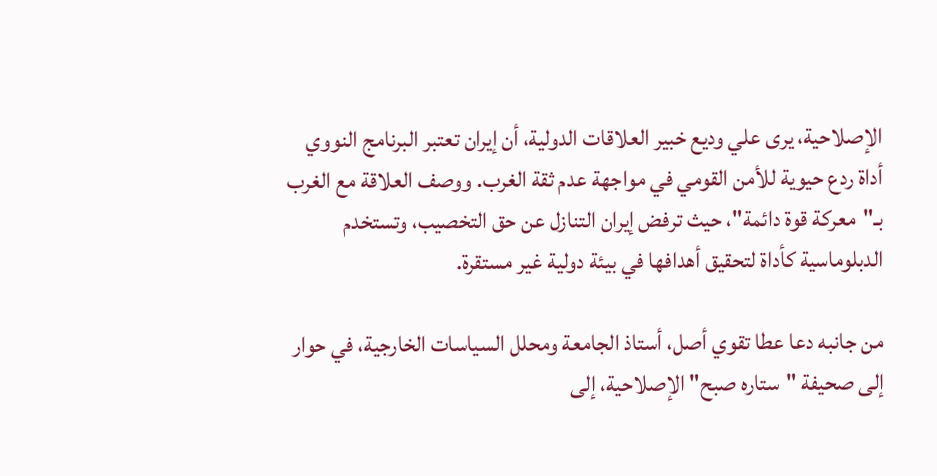الإصلاحية، يرى علي وديع خبير العلاقات الدولية، أن إيران تعتبر البرنامج النووي أداة ردع حيوية للأمن القومي في مواجهة عدم ثقة الغرب. ووصف العلاقة مع الغرب بـ"معركة قوة دائمة"، حيث ترفض إيران التنازل عن حق التخصيب، وتستخدم الدبلوماسية كأداة لتحقيق أهدافها في بيئة دولية غير مستقرة.

من جانبه دعا عطا تقوي أصل، أستاذ الجامعة ومحلل السياسات الخارجية، في حوار إلى صحيفة "ستاره صبح" الإصلاحية، إلى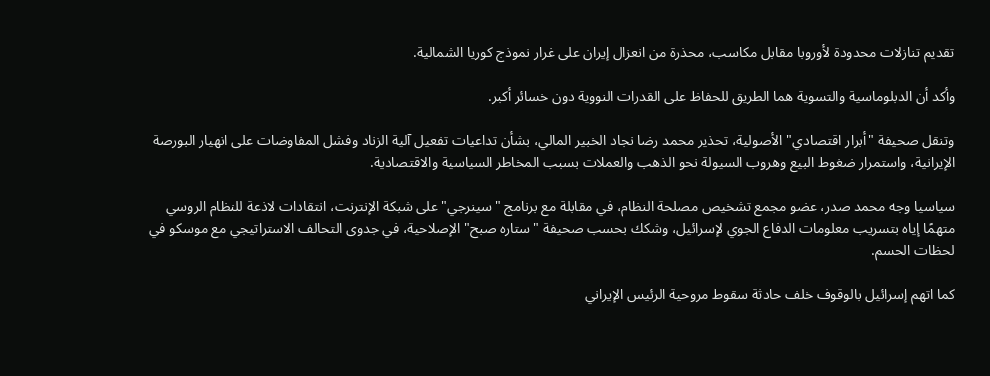تقديم تنازلات محدودة لأوروبا مقابل مكاسب، محذرة من انعزال إيران على غرار نموذج كوريا الشمالية.

وأكد أن الدبلوماسية والتسوية هما الطريق للحفاظ على القدرات النووية دون خسائر أكبر.

وتنقل صحيفة "أبرار اقتصادي" الأصولية، تحذير محمد رضا نجاد الخبير المالي، بشأن تداعيات تفعيل آلية الزناد وفشل المفاوضات على انهيار البورصة الإيرانية، واستمرار ضغوط البيع وهروب السيولة نحو الذهب والعملات بسبب المخاطر السياسية والاقتصادية.

سياسيا وجه محمد صدر، عضو مجمع تشخيص مصلحة النظام، في مقابلة مع برنامج "سينرجي" على شبكة الإنترنت، انتقادات لاذعة للنظام الروسي متهمًا إياه بتسريب معلومات الدفاع الجوي لإسرائيل، وشكك بحسب صحيفة "ستاره صبح" الإصلاحية، في جدوى التحالف الاستراتيجي مع موسكو في لحظات الحسم.

كما اتهم إسرائيل بالوقوف خلف حادثة سقوط مروحية الرئيس الإيراني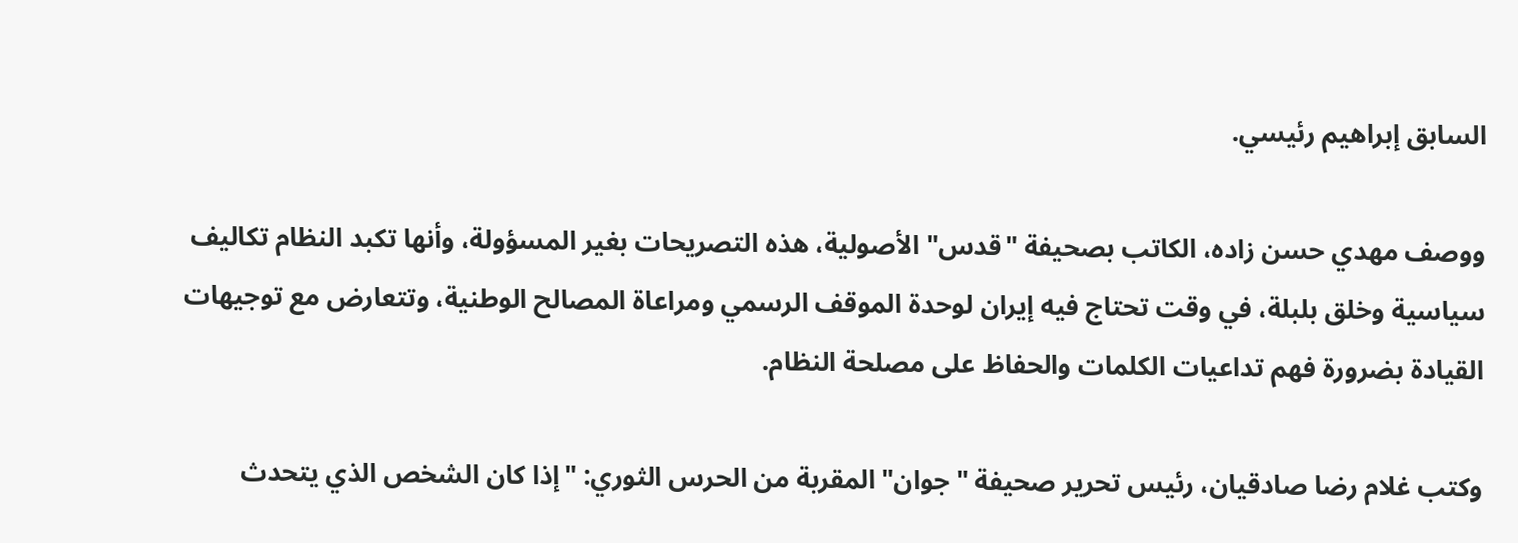السابق إبراهيم رئيسي.

ووصف مهدي حسن زاده، الكاتب بصحيفة "قدس" الأصولية، هذه التصريحات بغير المسؤولة، وأنها تكبد النظام تكاليف سياسية وخلق بلبلة، في وقت تحتاج فيه إيران لوحدة الموقف الرسمي ومراعاة المصالح الوطنية، وتتعارض مع توجيهات القيادة بضرورة فهم تداعيات الكلمات والحفاظ على مصلحة النظام.

وكتب غلام رضا صادقیان، رئيس تحرير صحيفة "جوان" المقربة من الحرس الثوري: "إذا كان الشخص الذي يتحدث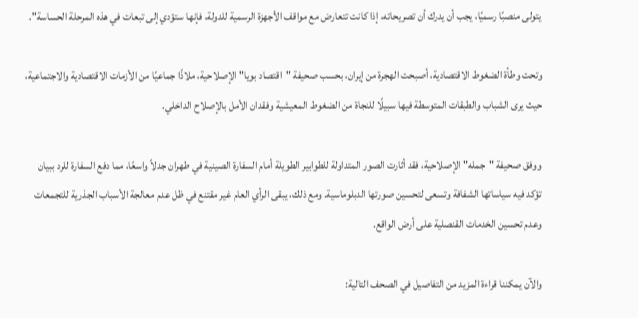يتولى منصبًا رسميًا، يجب أن يدرك أن تصريحاته، إذا كانت تتعارض مع مواقف الأجهزة الرسمية للدولة، فإنها ستؤدي إلى تبعات في هذه المرحلة الحساسة".

وتحت وطأة الضغوط الاقتصادية، أصبحت الهجرة من إيران، بحسب صحيفة "اقتصاد بويا" الإصلاحية، ملاذًا جماعيًا من الأزمات الاقتصادية والاجتماعية، حيث يرى الشباب والطبقات المتوسطة فيها سبيلًا للنجاة من الضغوط المعيشية وفقدان الأمل بالإصلاح الداخلي.

ووفق صحيفة "جمله" الإصلاحية، فقد أثارت الصور المتداولة للطوابير الطويلة أمام السفارة الصينية في طهران جدلاً واسعًا، مما دفع السفارة للرد ببيان تؤكد فيه سياساتها الشفافة وتسعى لتحسين صورتها الدبلوماسية. ومع ذلك، يبقى الرأي العام غير مقتنع في ظل عدم معالجة الأسباب الجذرية للتجمعات وعدم تحسين الخدمات القنصلية على أرض الواقع.

والآن يمكننا قراءة المزيد من التفاصيل في الصحف التالية: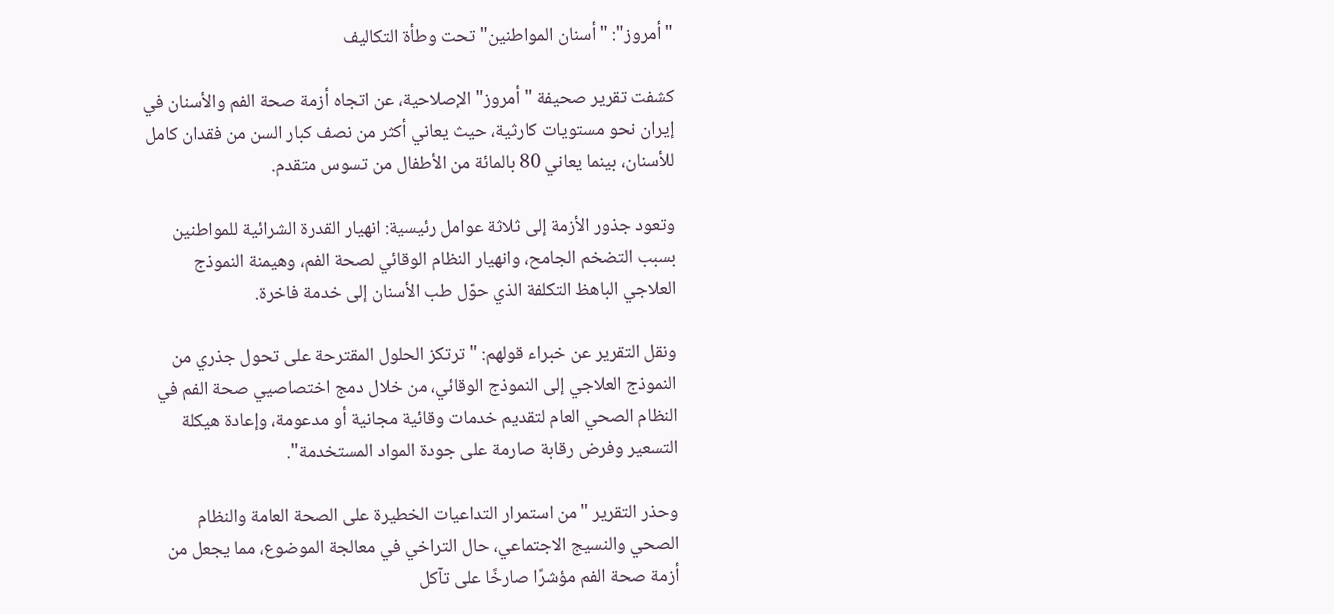"أمروز": "أسنان المواطنين" تحت وطأة التكاليف

كشفت تقرير صحيفة "أمروز" الإصلاحية، عن اتجاه أزمة صحة الفم والأسنان في إيران نحو مستويات كارثية، حيث يعاني أكثر من نصف كبار السن من فقدان كامل للأسنان، بينما يعاني 80 بالمائة من الأطفال من تسوس متقدم.

وتعود جذور الأزمة إلى ثلاثة عوامل رئيسية: انهيار القدرة الشرائية للمواطنين بسبب التضخم الجامح، وانهيار النظام الوقائي لصحة الفم، وهيمنة النموذج العلاجي الباهظ التكلفة الذي حوّل طب الأسنان إلى خدمة فاخرة.

ونقل التقرير عن خبراء قولهم: "ترتكز الحلول المقترحة على تحول جذري من النموذج العلاجي إلى النموذج الوقائي، من خلال دمج اختصاصيي صحة الفم في النظام الصحي العام لتقديم خدمات وقائية مجانية أو مدعومة، وإعادة هيكلة التسعير وفرض رقابة صارمة على جودة المواد المستخدمة".

وحذر التقرير "من استمرار التداعيات الخطيرة على الصحة العامة والنظام الصحي والنسيج الاجتماعي، حال التراخي في معالجة الموضوع، مما يجعل من أزمة صحة الفم مؤشرًا صارخًا على تآكل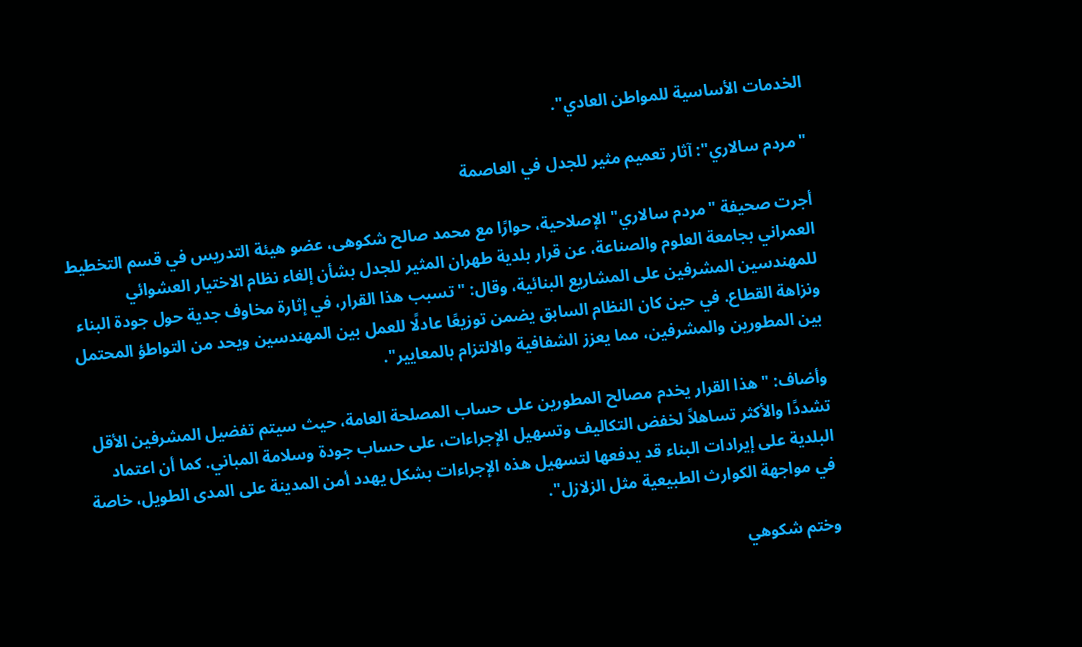الخدمات الأساسية للمواطن العادي".

"مردم سالاري": آثار تعميم مثير للجدل في العاصمة

أجرت صحيفة "مردم سالاري" الإصلاحية، حوارًا مع محمد صالح شكوهی، عضو هيئة التدريس في قسم التخطيط العمراني بجامعة العلوم والصناعة، عن قرار بلدية طهران المثير للجدل بشأن إلغاء نظام الاختيار العشوائي للمهندسين المشرفين على المشاريع البنائية، وقال: "تسبب هذا القرار، في إثارة مخاوف جدية حول جودة البناء ونزاهة القطاع. في حين كان النظام السابق يضمن توزيعًا عادلًا للعمل بين المهندسين ويحد من التواطؤ المحتمل بين المطورين والمشرفين، مما يعزز الشفافية والالتزام بالمعايير".

وأضاف: "هذا القرار يخدم مصالح المطورين على حساب المصلحة العامة، حيث سيتم تفضيل المشرفين الأقل تشددًا والأكثر تساهلاً لخفض التكاليف وتسهيل الإجراءات، على حساب جودة وسلامة المباني. كما أن اعتماد البلدية على إيرادات البناء قد يدفعها لتسهيل هذه الإجراءات بشكل يهدد أمن المدينة على المدى الطويل، خاصة في مواجهة الكوارث الطبيعية مثل الزلازل".

وختم شكوهي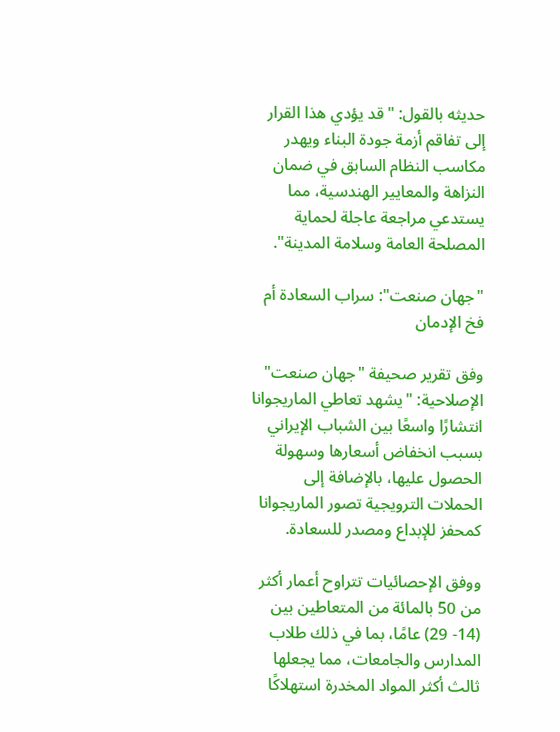حديثه بالقول: "قد يؤدي هذا القرار إلى تفاقم أزمة جودة البناء ويهدر مكاسب النظام السابق في ضمان النزاهة والمعايير الهندسية، مما يستدعي مراجعة عاجلة لحماية المصلحة العامة وسلامة المدينة".

"جهان صنعت": سراب السعادة أم فخ الإدمان

وفق تقرير صحيفة "جهان صنعت" الإصلاحية: "يشهد تعاطي الماريجوانا انتشارًا واسعًا بين الشباب الإيراني بسبب انخفاض أسعارها وسهولة الحصول عليها، بالإضافة إلى الحملات الترويجية تصور الماريجوانا كمحفز للإبداع ومصدر للسعادة.

ووفق الإحصائيات تتراوح أعمار أكثر من 50 بالمائة من المتعاطين بين (14- 29) عامًا، بما في ذلك طلاب المدارس والجامعات، مما يجعلها ثالث أكثر المواد المخدرة استهلاكًا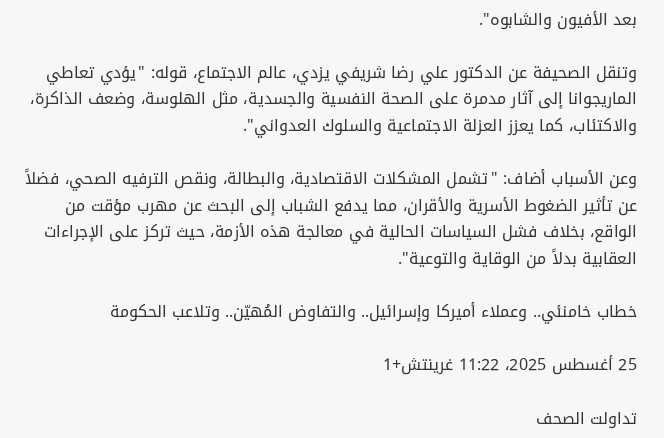بعد الأفيون والشابوه".

وتنقل الصحيفة عن الدكتور علي رضا شريفي يزدي، عالم الاجتماع، قوله: "يؤدي تعاطي الماريجوانا إلى آثار مدمرة على الصحة النفسية والجسدية، مثل الهلوسة، وضعف الذاكرة، والاكتئاب، كما يعزز العزلة الاجتماعية والسلوك العدواني".

وعن الأسباب أضاف: "تشمل المشكلات الاقتصادية، والبطالة، ونقص الترفيه الصحي، فضلاً عن تأثير الضغوط الأسرية والأقران، مما يدفع الشباب إلى البحث عن مهرب مؤقت من الواقع، بخلاف فشل السياسات الحالية في معالجة هذه الأزمة، حيث تركز على الإجراءات العقابية بدلاً من الوقاية والتوعية".

خطاب خامنئي.. وعملاء أميركا وإسرائيل.. والتفاوض المُهيّن.. وتلاعب الحكومة

25 أغسطس 2025، 11:22 غرينتش+1

تداولت الصحف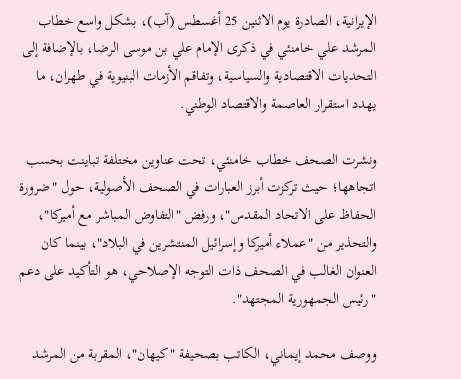الإيرانية، الصادرة يوم الاثنين 25 أغسطس (آب)، بشكل واسع خطاب المرشد علي خامنئي في ذكرى الإمام علي بن موسى الرضا، بالإضافة إلى التحديات الاقتصادية والسياسية، وتفاقم الأزمات البنيوية في طهران، ما يهدد استقرار العاصمة والاقتصاد الوطني.

ونشرت الصحف خطاب خامنئي، تحت عناوين مختلفة تباينت بحسب اتجاهها؛ حيث تركزت أبرز العبارات في الصحف الأصولية، حول "ضرورة الحفاظ على الاتحاد المقدس"، ورفض "التفاوض المباشر مع أميركا"، والتحذير من "عملاء أميركا وإسرائيل المنتشرين في البلاد"، بينما كان العنوان الغالب في الصحف ذات التوجه الإصلاحي، هو التأكيد على دعم "رئيس الجمهورية المجتهد".

ووصف محمد إيماني، الكاتب بصحيفة "كيهان"، المقربة من المرشد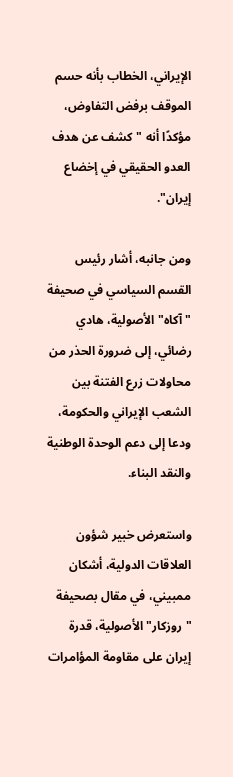الإيراني، الخطاب بأنه حسم الموقف برفض التفاوض، مؤكدًا أنه "كشف عن هدف العدو الحقيقي في إخضاع إيران".

ومن جانبه، أشار رئيس القسم السياسي في صحيفة "آکاه" الأصولية، هادي رضائي، إلى ضرورة الحذر من محاولات زرع الفتنة بين الشعب الإيراني والحكومة، ودعا إلى دعم الوحدة الوطنية والنقد البناء.

واستعرض خبير شؤون العلاقات الدولية، أشكان ممبیني، في مقال بصحيفة "روزکار" الأصولية، قدرة إيران على مقاومة المؤامرات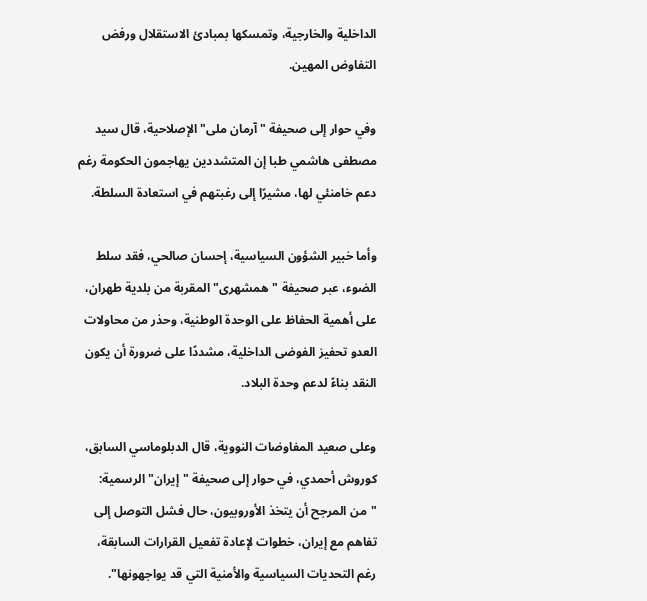الداخلية والخارجية، وتمسكها بمبادئ الاستقلال ورفض التفاوض المهين.

وفي حوار إلى صحيفة "آرمان ملی" الإصلاحية، قال سيد مصطفى هاشمي طبا إن المتشددين يهاجمون الحكومة رغم دعم خامنئي لها، مشيرًا إلى رغبتهم في استعادة السلطة.

وأما خبير الشؤون السياسية، إحسان صالحي، فقد سلط الضوء، عبر صحيفة "همشهری" المقربة من بلدية طهران، على أهمية الحفاظ على الوحدة الوطنية، وحذر من محاولات العدو تحفيز الفوضى الداخلية، مشددًا على ضرورة أن يكون النقد بناءً لدعم وحدة البلاد.

وعلى صعيد المفاوضات النووية، قال الدبلوماسي السابق، كوروش أحمدي، في حوار إلى صحيفة "إيران" الرسمية: "من المرجح أن يتخذ الأوروبيون، حال فشل التوصل إلى تفاهم مع إيران، خطوات لإعادة تفعيل القرارات السابقة، رغم التحديات السياسية والأمنية التي قد يواجهونها".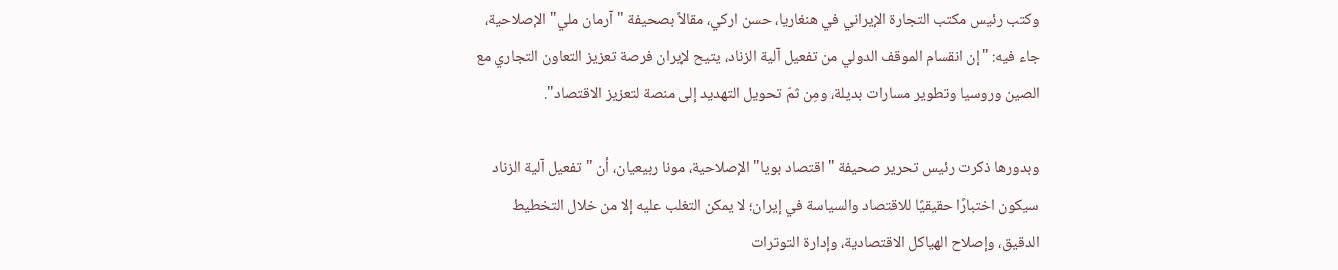وكتب رئيس مكتب التجارة الإيراني في هنغاريا، حسن اركي، مقالاً بصحيفة "آرمان ملي" الإصلاحية، جاء فيه: "إن انقسام الموقف الدولي من تفعيل آلية الزناد، يتيح لإيران فرصة تعزيز التعاون التجاري مع الصين وروسيا وتطوير مسارات بديلة، ومِن ثمّ تحويل التهديد إلى منصة لتعزيز الاقتصاد".

وبدورها ذكرت رئيس تحرير صحيفة "اقتصاد بويا" الإصلاحية، مونا ربيعيان، أن "تفعيل آلية الزناد سيكون اختبارًا حقيقيًا للاقتصاد والسياسة في إيران؛ لا يمكن التغلب عليه إلا من خلال التخطيط الدقيق، وإصلاح الهياكل الاقتصادية، وإدارة التوترات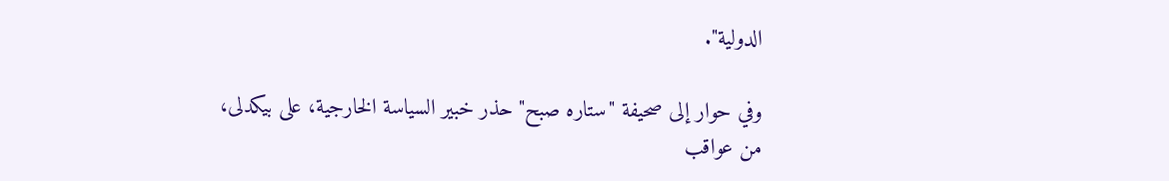الدولية".

وفي حوار إلى صحيفة "ستاره صبح" حذر خبير السياسة الخارجية، على بيكدلى، من عواقب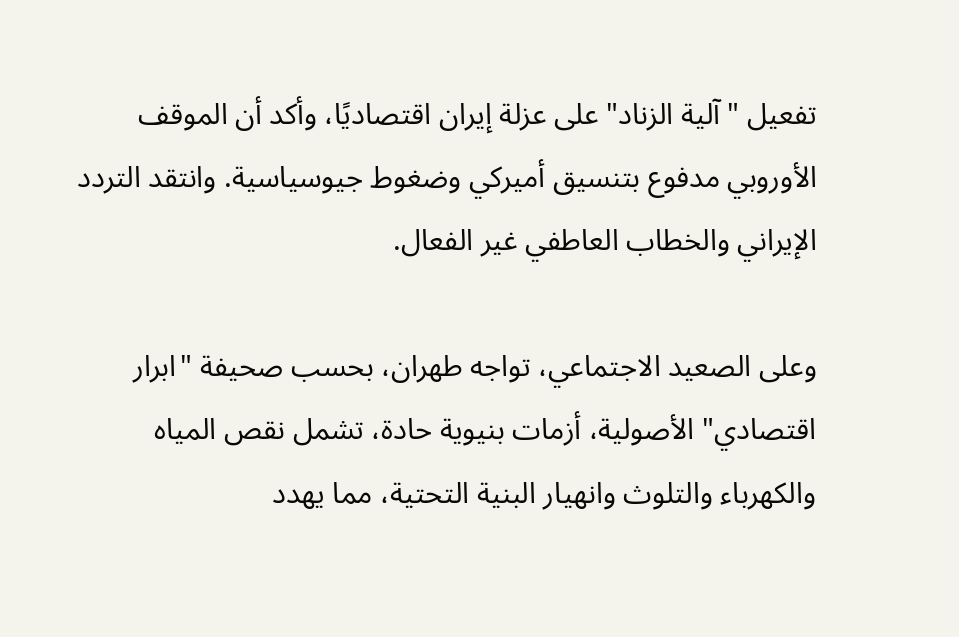تفعيل "آلية الزناد" على عزلة إيران اقتصاديًا، وأكد أن الموقف الأوروبي مدفوع بتنسيق أميركي وضغوط جيوسياسية. وانتقد التردد الإيراني والخطاب العاطفي غير الفعال.

وعلى الصعيد الاجتماعي، تواجه طهران، بحسب صحيفة "ابرار اقتصادي" الأصولية، أزمات بنيوية حادة، تشمل نقص المياه والكهرباء والتلوث وانهيار البنية التحتية، مما يهدد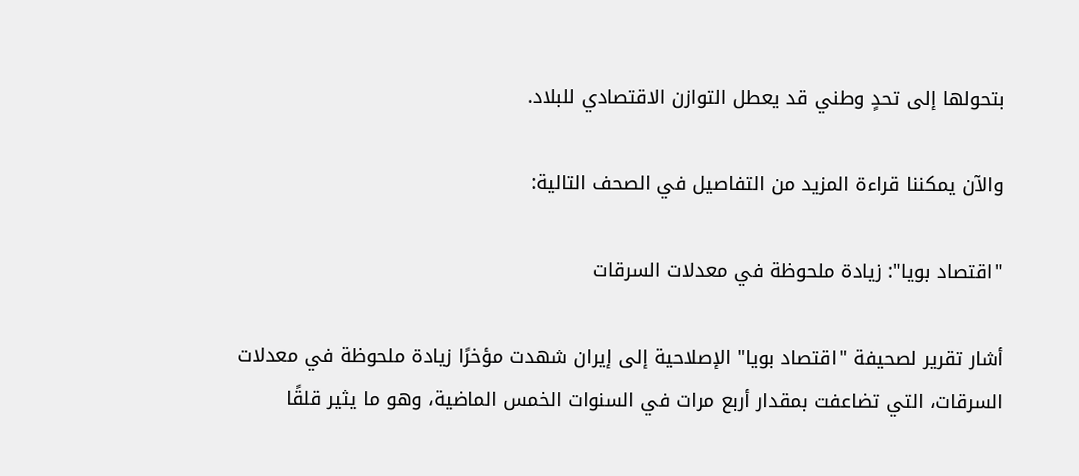بتحولها إلى تحدٍ وطني قد يعطل التوازن الاقتصادي للبلاد.

والآن يمكننا قراءة المزيد من التفاصيل في الصحف التالية:

"اقتصاد بويا": زيادة ملحوظة في معدلات السرقات

أشار تقرير لصحيفة "اقتصاد بويا" الإصلاحية إلى إيران شهدت مؤخرًا زيادة ملحوظة في معدلات السرقات، التي تضاعفت بمقدار أربع مرات في السنوات الخمس الماضية، وهو ما يثير قلقًا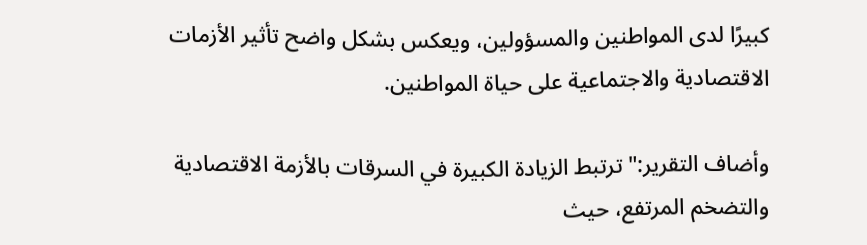كبيرًا لدى المواطنين والمسؤولين، ويعكس بشكل واضح تأثير الأزمات الاقتصادية والاجتماعية على حياة المواطنين.

وأضاف التقرير:" ترتبط الزيادة الكبيرة في السرقات بالأزمة الاقتصادية والتضخم المرتفع، حيث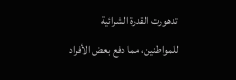تدهورت القدرة الشرائية للمواطنين، مما دفع بعض الأفراد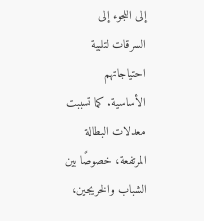إلى اللجوء إلى السرقات لتلبية احتياجاتهم الأساسية. كما تسببت معدلات البطالة المرتفعة، خصوصًا بين الشباب والخريجين،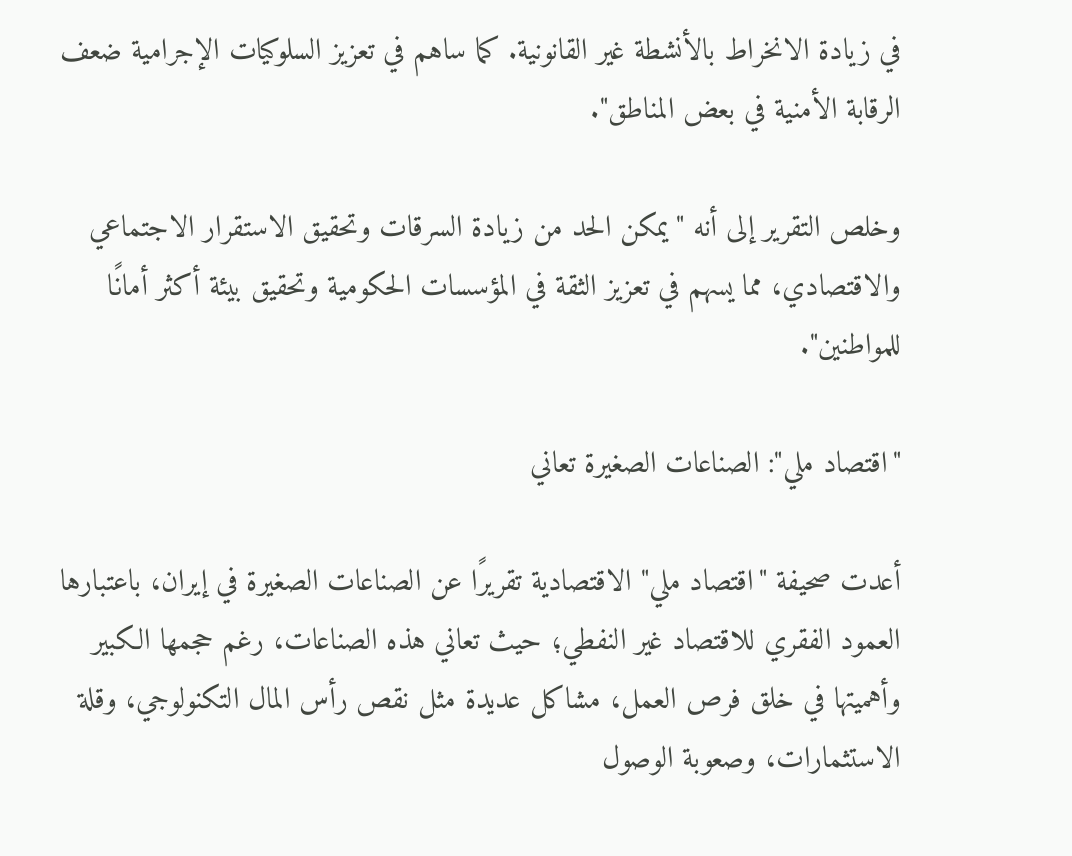في زيادة الانخراط بالأنشطة غير القانونية. كما ساهم في تعزيز السلوكيات الإجرامية ضعف الرقابة الأمنية في بعض المناطق".

وخلص التقرير إلى أنه "يمكن الحد من زيادة السرقات وتحقيق الاستقرار الاجتماعي والاقتصادي، مما يسهم في تعزيز الثقة في المؤسسات الحكومية وتحقيق بيئة أكثر أمانًا للمواطنين".

"اقتصاد ملي": الصناعات الصغيرة تعاني

أعدت صحيفة "اقتصاد ملي" الاقتصادية تقريرًا عن الصناعات الصغيرة في إيران، باعتبارها العمود الفقري للاقتصاد غير النفطي؛ حيث تعاني هذه الصناعات، رغم حجمها الكبير وأهميتها في خلق فرص العمل، مشاكل عديدة مثل نقص رأس المال التكنولوجي، وقلة الاستثمارات، وصعوبة الوصول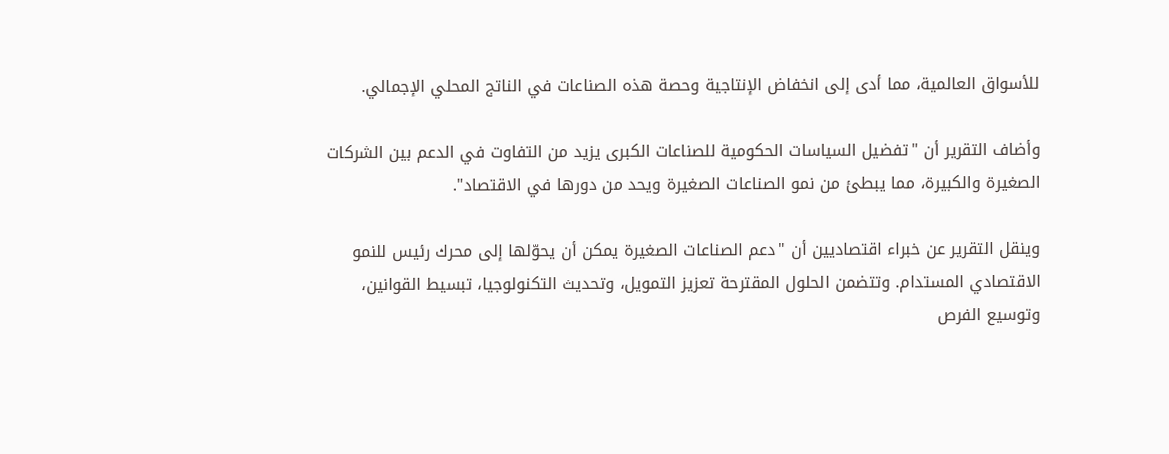للأسواق العالمية، مما أدى إلى انخفاض الإنتاجية وحصة هذه الصناعات في الناتج المحلي الإجمالي.

وأضاف التقرير أن "تفضيل السياسات الحكومية للصناعات الكبرى يزيد من التفاوت في الدعم بين الشركات الصغيرة والكبيرة، مما يبطئ من نمو الصناعات الصغيرة ويحد من دورها في الاقتصاد".

وينقل التقرير عن خبراء اقتصاديين أن "دعم الصناعات الصغيرة يمكن أن يحوّلها إلى محرك رئيس للنمو الاقتصادي المستدام. وتتضمن الحلول المقترحة تعزيز التمويل، وتحديث التكنولوجيا، تبسيط القوانين، وتوسيع الفرص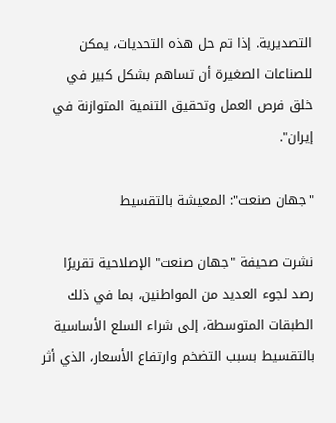التصديرية. إذا تم حل هذه التحديات، يمكن للصناعات الصغيرة أن تساهم بشكل كبير في خلق فرص العمل وتحقيق التنمية المتوازنة في إيران".

"جهان صنعت": المعيشة بالتقسيط

نشرت صحيفة "جهان صنعت" الإصلاحية تقريرًا رصد لجوء العديد من المواطنين، بما في ذلك الطبقات المتوسطة، إلى شراء السلع الأساسية بالتقسيط بسبب التضخم وارتفاع الأسعار، الذي أثر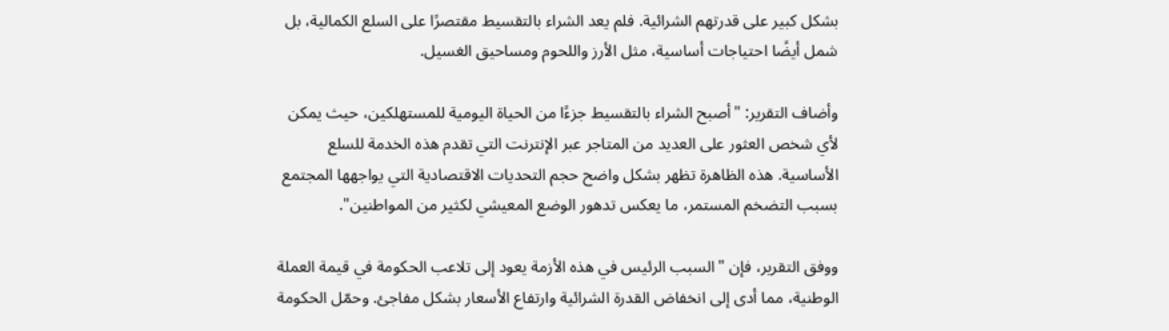بشكل كبير على قدرتهم الشرائية. فلم يعد الشراء بالتقسيط مقتصرًا على السلع الكمالية، بل شمل أيضًا احتياجات أساسية، مثل الأرز واللحوم ومساحيق الغسيل.

وأضاف التقرير: "أصبح الشراء بالتقسيط جزءًا من الحياة اليومية للمستهلكين، حيث يمكن لأي شخص العثور على العديد من المتاجر عبر الإنترنت التي تقدم هذه الخدمة للسلع الأساسية. هذه الظاهرة تظهر بشكل واضح حجم التحديات الاقتصادية التي يواجهها المجتمع بسبب التضخم المستمر، ما يعكس تدهور الوضع المعيشي لكثير من المواطنين".

ووفق التقرير، فإن "السبب الرئيس في هذه الأزمة يعود إلى تلاعب الحكومة في قيمة العملة الوطنية، مما أدى إلى انخفاض القدرة الشرائية وارتفاع الأسعار بشكل مفاجئ. وحمّل الحكومة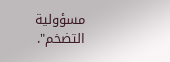مسؤولية التضخم".